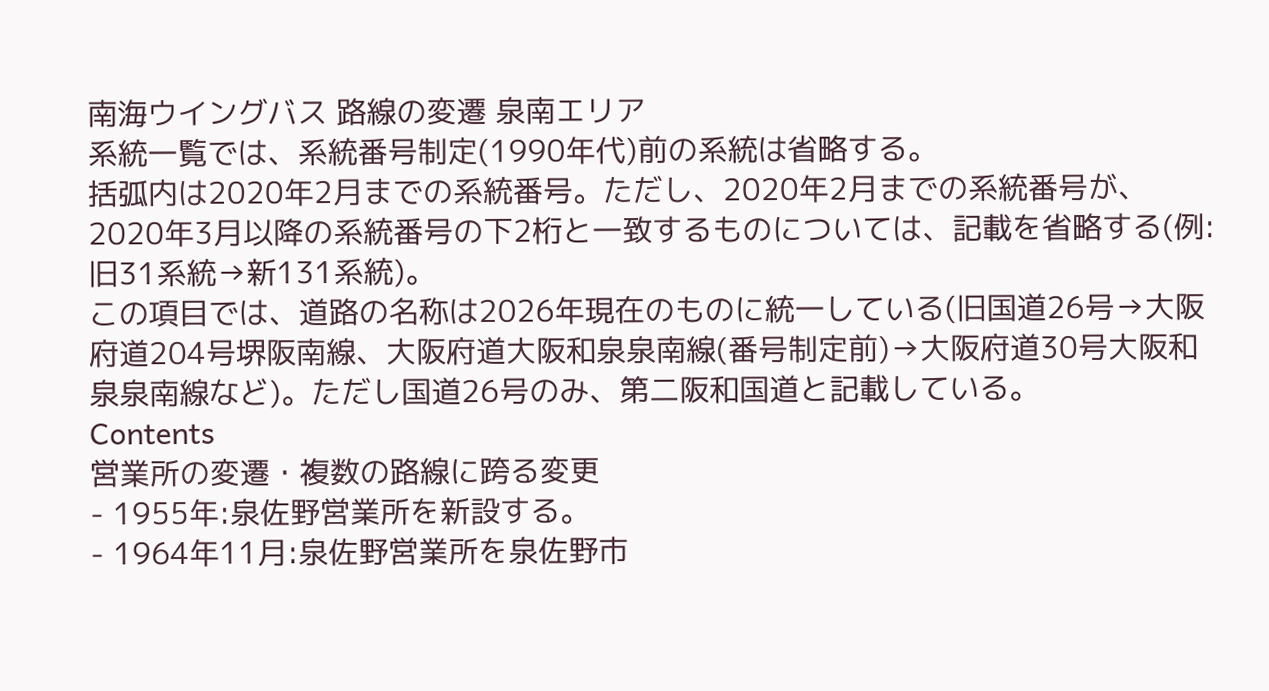南海ウイングバス 路線の変遷 泉南エリア
系統一覧では、系統番号制定(1990年代)前の系統は省略する。
括弧内は2020年2月までの系統番号。ただし、2020年2月までの系統番号が、2020年3月以降の系統番号の下2桁と一致するものについては、記載を省略する(例:旧31系統→新131系統)。
この項目では、道路の名称は2026年現在のものに統一している(旧国道26号→大阪府道204号堺阪南線、大阪府道大阪和泉泉南線(番号制定前)→大阪府道30号大阪和泉泉南線など)。ただし国道26号のみ、第二阪和国道と記載している。
Contents
営業所の変遷・複数の路線に跨る変更
- 1955年:泉佐野営業所を新設する。
- 1964年11月:泉佐野営業所を泉佐野市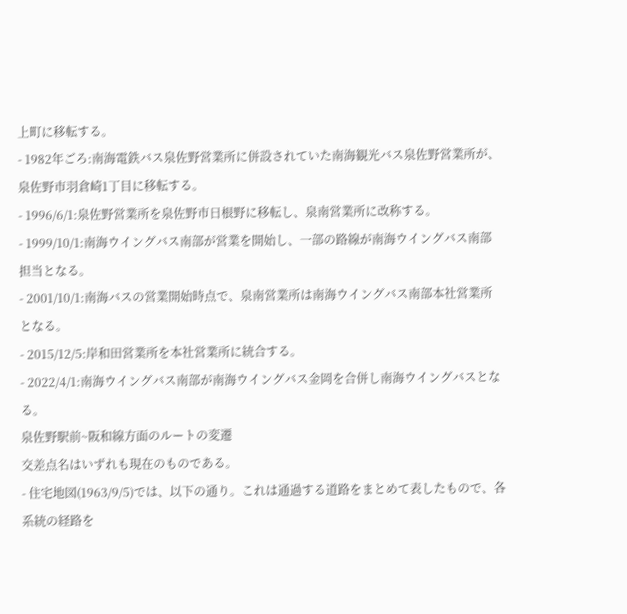上町に移転する。
- 1982年ごろ:南海電鉄バス泉佐野営業所に併設されていた南海観光バス泉佐野営業所が、泉佐野市羽倉崎1丁目に移転する。
- 1996/6/1:泉佐野営業所を泉佐野市日根野に移転し、泉南営業所に改称する。
- 1999/10/1:南海ウイングバス南部が営業を開始し、一部の路線が南海ウイングバス南部担当となる。
- 2001/10/1:南海バスの営業開始時点で、泉南営業所は南海ウイングバス南部本社営業所となる。
- 2015/12/5:岸和田営業所を本社営業所に統合する。
- 2022/4/1:南海ウイングバス南部が南海ウイングバス金岡を合併し南海ウイングバスとなる。
泉佐野駅前~阪和線方面のルートの変遷
交差点名はいずれも現在のものである。
- 住宅地図(1963/9/5)では、以下の通り。これは通過する道路をまとめて表したもので、各系統の経路を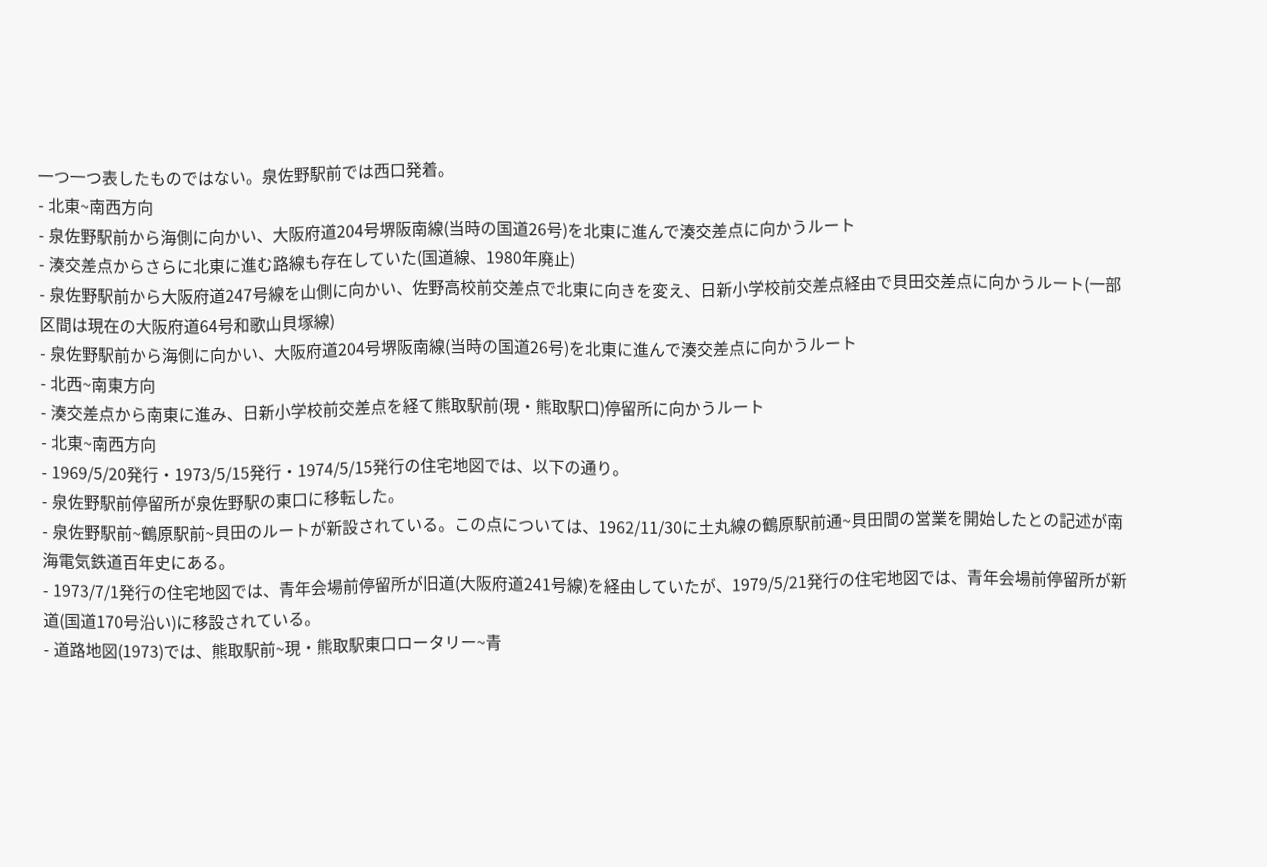一つ一つ表したものではない。泉佐野駅前では西口発着。
- 北東~南西方向
- 泉佐野駅前から海側に向かい、大阪府道204号堺阪南線(当時の国道26号)を北東に進んで湊交差点に向かうルート
- 湊交差点からさらに北東に進む路線も存在していた(国道線、1980年廃止)
- 泉佐野駅前から大阪府道247号線を山側に向かい、佐野高校前交差点で北東に向きを変え、日新小学校前交差点経由で貝田交差点に向かうルート(一部区間は現在の大阪府道64号和歌山貝塚線)
- 泉佐野駅前から海側に向かい、大阪府道204号堺阪南線(当時の国道26号)を北東に進んで湊交差点に向かうルート
- 北西~南東方向
- 湊交差点から南東に進み、日新小学校前交差点を経て熊取駅前(現・熊取駅口)停留所に向かうルート
- 北東~南西方向
- 1969/5/20発行・1973/5/15発行・1974/5/15発行の住宅地図では、以下の通り。
- 泉佐野駅前停留所が泉佐野駅の東口に移転した。
- 泉佐野駅前~鶴原駅前~貝田のルートが新設されている。この点については、1962/11/30に土丸線の鶴原駅前通~貝田間の営業を開始したとの記述が南海電気鉄道百年史にある。
- 1973/7/1発行の住宅地図では、青年会場前停留所が旧道(大阪府道241号線)を経由していたが、1979/5/21発行の住宅地図では、青年会場前停留所が新道(国道170号沿い)に移設されている。
- 道路地図(1973)では、熊取駅前~現・熊取駅東口ロータリー~青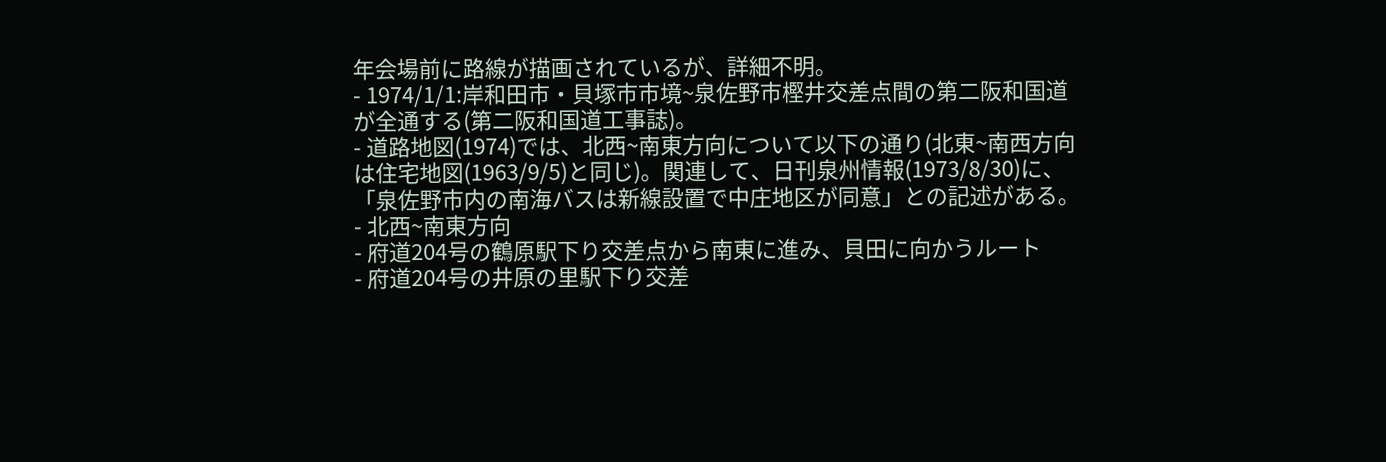年会場前に路線が描画されているが、詳細不明。
- 1974/1/1:岸和田市・貝塚市市境~泉佐野市樫井交差点間の第二阪和国道が全通する(第二阪和国道工事誌)。
- 道路地図(1974)では、北西~南東方向について以下の通り(北東~南西方向は住宅地図(1963/9/5)と同じ)。関連して、日刊泉州情報(1973/8/30)に、「泉佐野市内の南海バスは新線設置で中庄地区が同意」との記述がある。
- 北西~南東方向
- 府道204号の鶴原駅下り交差点から南東に進み、貝田に向かうルート
- 府道204号の井原の里駅下り交差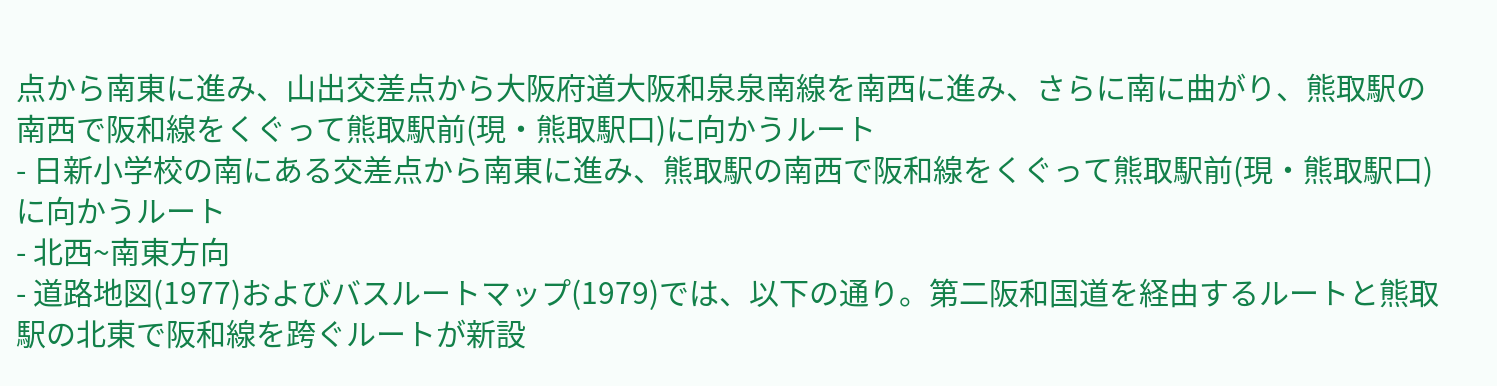点から南東に進み、山出交差点から大阪府道大阪和泉泉南線を南西に進み、さらに南に曲がり、熊取駅の南西で阪和線をくぐって熊取駅前(現・熊取駅口)に向かうルート
- 日新小学校の南にある交差点から南東に進み、熊取駅の南西で阪和線をくぐって熊取駅前(現・熊取駅口)に向かうルート
- 北西~南東方向
- 道路地図(1977)およびバスルートマップ(1979)では、以下の通り。第二阪和国道を経由するルートと熊取駅の北東で阪和線を跨ぐルートが新設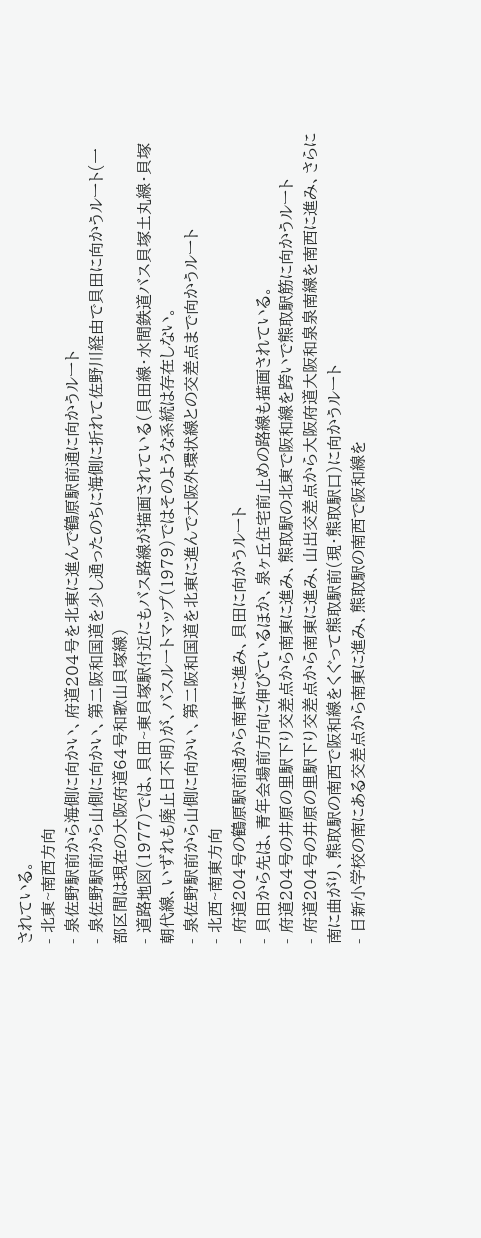されている。
- 北東~南西方向
- 泉佐野駅前から海側に向かい、府道204号を北東に進んで鶴原駅前通に向かうルート
- 泉佐野駅前から山側に向かい、第二阪和国道を少し通ったのちに海側に折れて佐野川経由で貝田に向かうルート(一部区間は現在の大阪府道64号和歌山貝塚線)
- 道路地図(1977)では、貝田~東貝塚駅付近にもバス路線が描画されている(貝田線・水間鉄道バス貝塚土丸線・貝塚朝代線、いずれも廃止日不明)が、バスルートマップ(1979)ではそのような系統は存在しない。
- 泉佐野駅前から山側に向かい、第二阪和国道を北東に進んで大阪外環状線との交差点まで向かうルート
- 北西~南東方向
- 府道204号の鶴原駅前通から南東に進み、貝田に向かうルート
- 貝田から先は、青年会場前方向に伸びているほか、泉ヶ丘住宅前止めの路線も描画されている。
- 府道204号の井原の里駅下り交差点から南東に進み、熊取駅の北東で阪和線を跨いで熊取駅筋に向かうルート
- 府道204号の井原の里駅下り交差点から南東に進み、山出交差点から大阪府道大阪和泉泉南線を南西に進み、さらに南に曲がり、熊取駅の南西で阪和線をくぐって熊取駅前(現・熊取駅口)に向かうルート
- 日新小学校の南にある交差点から南東に進み、熊取駅の南西で阪和線を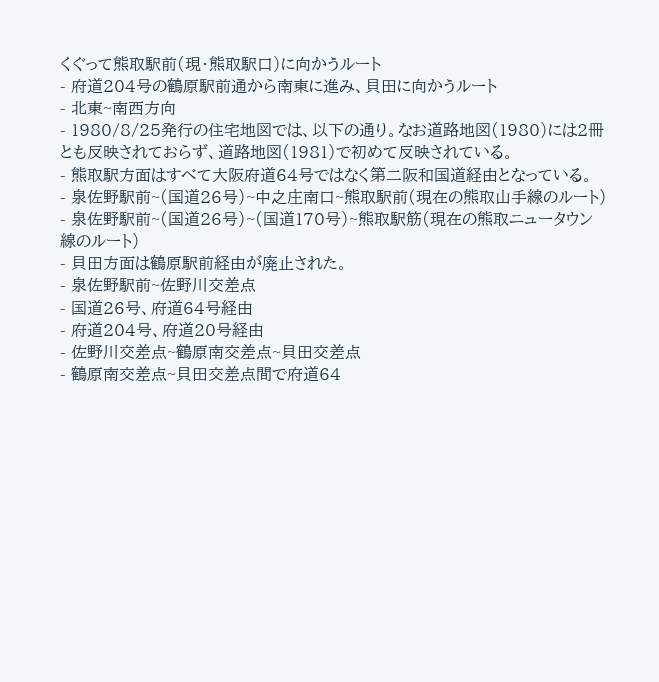くぐって熊取駅前(現・熊取駅口)に向かうルート
- 府道204号の鶴原駅前通から南東に進み、貝田に向かうルート
- 北東~南西方向
- 1980/8/25発行の住宅地図では、以下の通り。なお道路地図(1980)には2冊とも反映されておらず、道路地図(1981)で初めて反映されている。
- 熊取駅方面はすべて大阪府道64号ではなく第二阪和国道経由となっている。
- 泉佐野駅前~(国道26号)~中之庄南口~熊取駅前(現在の熊取山手線のルート)
- 泉佐野駅前~(国道26号)~(国道170号)~熊取駅筋(現在の熊取ニュータウン線のルート)
- 貝田方面は鶴原駅前経由が廃止された。
- 泉佐野駅前~佐野川交差点
- 国道26号、府道64号経由
- 府道204号、府道20号経由
- 佐野川交差点~鶴原南交差点~貝田交差点
- 鶴原南交差点~貝田交差点間で府道64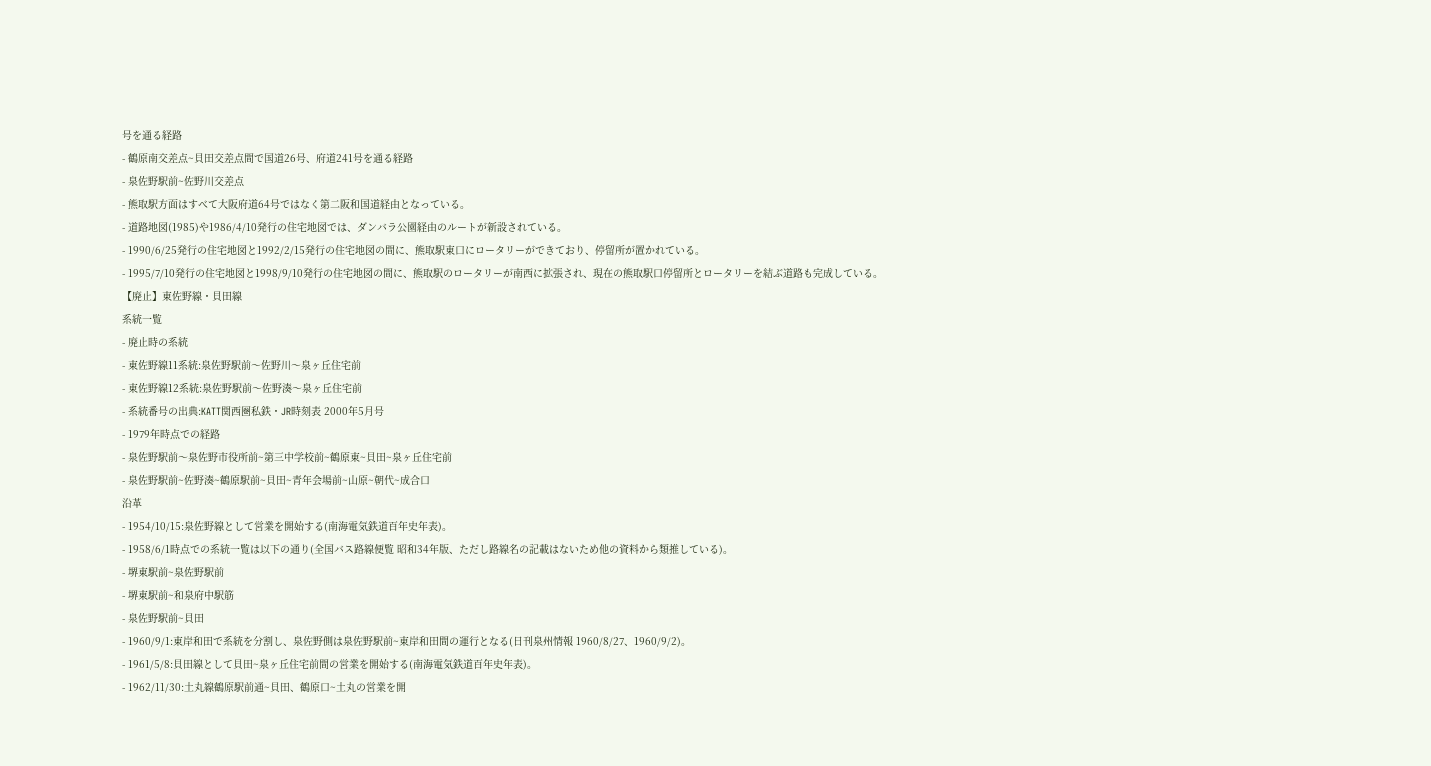号を通る経路
- 鶴原南交差点~貝田交差点間で国道26号、府道241号を通る経路
- 泉佐野駅前~佐野川交差点
- 熊取駅方面はすべて大阪府道64号ではなく第二阪和国道経由となっている。
- 道路地図(1985)や1986/4/10発行の住宅地図では、ダンバラ公園経由のルートが新設されている。
- 1990/6/25発行の住宅地図と1992/2/15発行の住宅地図の間に、熊取駅東口にロータリーができており、停留所が置かれている。
- 1995/7/10発行の住宅地図と1998/9/10発行の住宅地図の間に、熊取駅のロータリーが南西に拡張され、現在の熊取駅口停留所とロータリーを結ぶ道路も完成している。
【廃止】東佐野線・貝田線
系統一覧
- 廃止時の系統
- 東佐野線11系統:泉佐野駅前〜佐野川〜泉ヶ丘住宅前
- 東佐野線12系統:泉佐野駅前〜佐野湊〜泉ヶ丘住宅前
- 系統番号の出典:KATT関西圏私鉄・JR時刻表 2000年5月号
- 1979年時点での経路
- 泉佐野駅前〜泉佐野市役所前~第三中学校前~鶴原東~貝田~泉ヶ丘住宅前
- 泉佐野駅前~佐野湊~鶴原駅前~貝田~青年会場前~山原~朝代~成合口
沿革
- 1954/10/15:泉佐野線として営業を開始する(南海電気鉄道百年史年表)。
- 1958/6/1時点での系統一覧は以下の通り(全国バス路線便覧 昭和34年版、ただし路線名の記載はないため他の資料から類推している)。
- 堺東駅前~泉佐野駅前
- 堺東駅前~和泉府中駅筋
- 泉佐野駅前~貝田
- 1960/9/1:東岸和田で系統を分割し、泉佐野側は泉佐野駅前~東岸和田間の運行となる(日刊泉州情報 1960/8/27、1960/9/2)。
- 1961/5/8:貝田線として貝田~泉ヶ丘住宅前間の営業を開始する(南海電気鉄道百年史年表)。
- 1962/11/30:土丸線鶴原駅前通~貝田、鶴原口~土丸の営業を開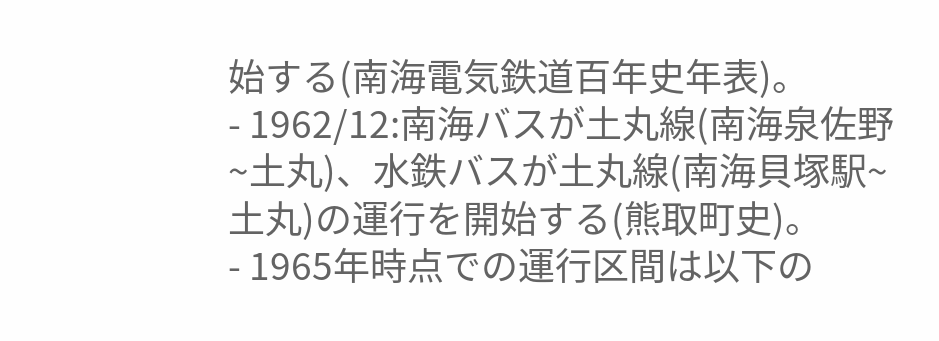始する(南海電気鉄道百年史年表)。
- 1962/12:南海バスが土丸線(南海泉佐野~土丸)、水鉄バスが土丸線(南海貝塚駅~土丸)の運行を開始する(熊取町史)。
- 1965年時点での運行区間は以下の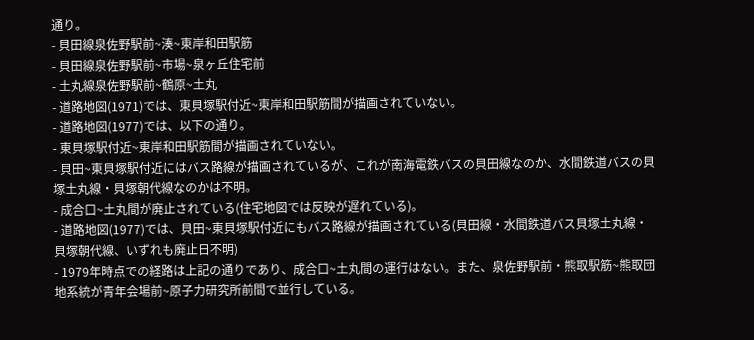通り。
- 貝田線泉佐野駅前~湊~東岸和田駅筋
- 貝田線泉佐野駅前~市場~泉ヶ丘住宅前
- 土丸線泉佐野駅前~鶴原~土丸
- 道路地図(1971)では、東貝塚駅付近~東岸和田駅筋間が描画されていない。
- 道路地図(1977)では、以下の通り。
- 東貝塚駅付近~東岸和田駅筋間が描画されていない。
- 貝田~東貝塚駅付近にはバス路線が描画されているが、これが南海電鉄バスの貝田線なのか、水間鉄道バスの貝塚土丸線・貝塚朝代線なのかは不明。
- 成合口~土丸間が廃止されている(住宅地図では反映が遅れている)。
- 道路地図(1977)では、貝田~東貝塚駅付近にもバス路線が描画されている(貝田線・水間鉄道バス貝塚土丸線・貝塚朝代線、いずれも廃止日不明)
- 1979年時点での経路は上記の通りであり、成合口~土丸間の運行はない。また、泉佐野駅前・熊取駅筋~熊取団地系統が青年会場前~原子力研究所前間で並行している。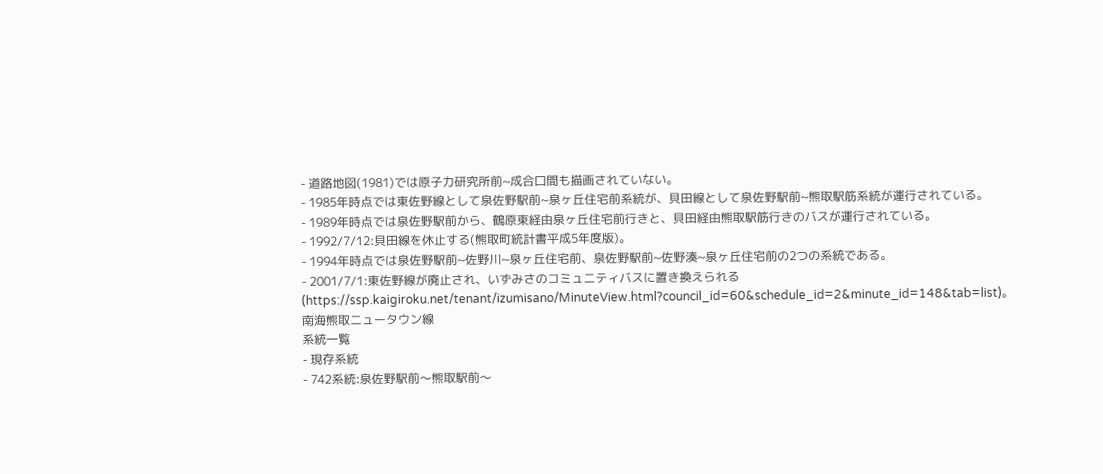- 道路地図(1981)では原子力研究所前~成合口間も描画されていない。
- 1985年時点では東佐野線として泉佐野駅前~泉ヶ丘住宅前系統が、貝田線として泉佐野駅前~熊取駅筋系統が運行されている。
- 1989年時点では泉佐野駅前から、鶴原東経由泉ヶ丘住宅前行きと、貝田経由熊取駅筋行きのバスが運行されている。
- 1992/7/12:貝田線を休止する(熊取町統計書平成5年度版)。
- 1994年時点では泉佐野駅前~佐野川~泉ヶ丘住宅前、泉佐野駅前~佐野湊~泉ヶ丘住宅前の2つの系統である。
- 2001/7/1:東佐野線が廃止され、いずみさのコミュニティバスに置き換えられる(https://ssp.kaigiroku.net/tenant/izumisano/MinuteView.html?council_id=60&schedule_id=2&minute_id=148&tab=list)。
南海熊取ニュータウン線
系統一覧
- 現存系統
- 742系統:泉佐野駅前〜熊取駅前〜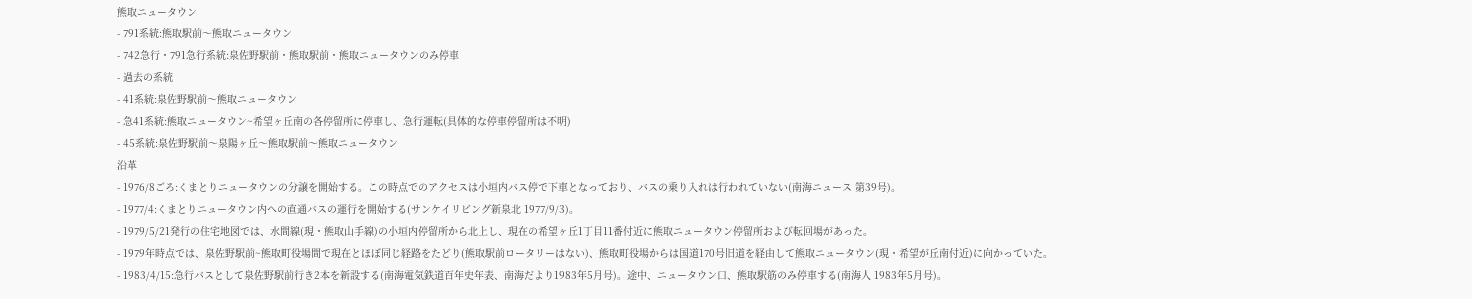熊取ニュータウン
- 791系統:熊取駅前〜熊取ニュータウン
- 742急行・791急行系統:泉佐野駅前・熊取駅前・熊取ニュータウンのみ停車
- 過去の系統
- 41系統:泉佐野駅前〜熊取ニュータウン
- 急41系統:熊取ニュータウン~希望ヶ丘南の各停留所に停車し、急行運転(具体的な停車停留所は不明)
- 45系統:泉佐野駅前〜泉陽ヶ丘〜熊取駅前〜熊取ニュータウン
沿革
- 1976/8ごろ:くまとりニュータウンの分譲を開始する。この時点でのアクセスは小垣内バス停で下車となっており、バスの乗り入れは行われていない(南海ニュース 第39号)。
- 1977/4:くまとりニュータウン内への直通バスの運行を開始する(サンケイリビング新泉北 1977/9/3)。
- 1979/5/21発行の住宅地図では、水間線(現・熊取山手線)の小垣内停留所から北上し、現在の希望ヶ丘1丁目11番付近に熊取ニュータウン停留所および転回場があった。
- 1979年時点では、泉佐野駅前~熊取町役場間で現在とほぼ同じ経路をたどり(熊取駅前ロータリーはない)、熊取町役場からは国道170号旧道を経由して熊取ニュータウン(現・希望が丘南付近)に向かっていた。
- 1983/4/15:急行バスとして泉佐野駅前行き2本を新設する(南海電気鉄道百年史年表、南海だより1983年5月号)。途中、ニュータウン口、熊取駅筋のみ停車する(南海人 1983年5月号)。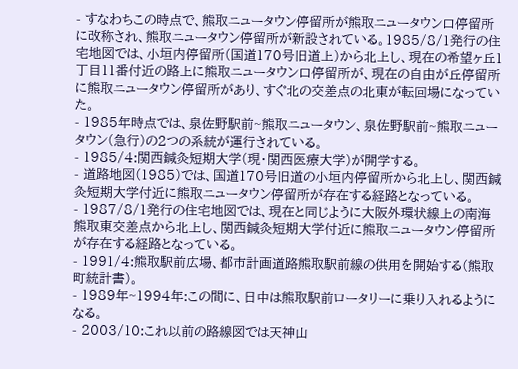- すなわちこの時点で、熊取ニュータウン停留所が熊取ニュータウン口停留所に改称され、熊取ニュータウン停留所が新設されている。1985/8/1発行の住宅地図では、小垣内停留所(国道170号旧道上)から北上し、現在の希望ヶ丘1丁目11番付近の路上に熊取ニュータウン口停留所が、現在の自由が丘停留所に熊取ニュータウン停留所があり、すぐ北の交差点の北東が転回場になっていた。
- 1985年時点では、泉佐野駅前~熊取ニュータウン、泉佐野駅前~熊取ニュータウン(急行)の2つの系統が運行されている。
- 1985/4:関西鍼灸短期大学(現・関西医療大学)が開学する。
- 道路地図(1985)では、国道170号旧道の小垣内停留所から北上し、関西鍼灸短期大学付近に熊取ニュータウン停留所が存在する経路となっている。
- 1987/8/1発行の住宅地図では、現在と同じように大阪外環状線上の南海熊取東交差点から北上し、関西鍼灸短期大学付近に熊取ニュータウン停留所が存在する経路となっている。
- 1991/4:熊取駅前広場、都市計画道路熊取駅前線の供用を開始する(熊取町統計書)。
- 1989年~1994年:この間に、日中は熊取駅前ロータリーに乗り入れるようになる。
- 2003/10:これ以前の路線図では天神山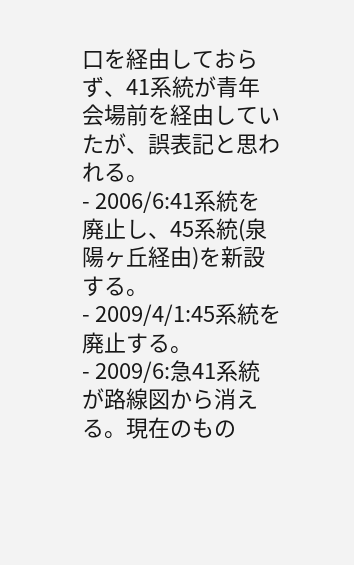口を経由しておらず、41系統が青年会場前を経由していたが、誤表記と思われる。
- 2006/6:41系統を廃止し、45系統(泉陽ヶ丘経由)を新設する。
- 2009/4/1:45系統を廃止する。
- 2009/6:急41系統が路線図から消える。現在のもの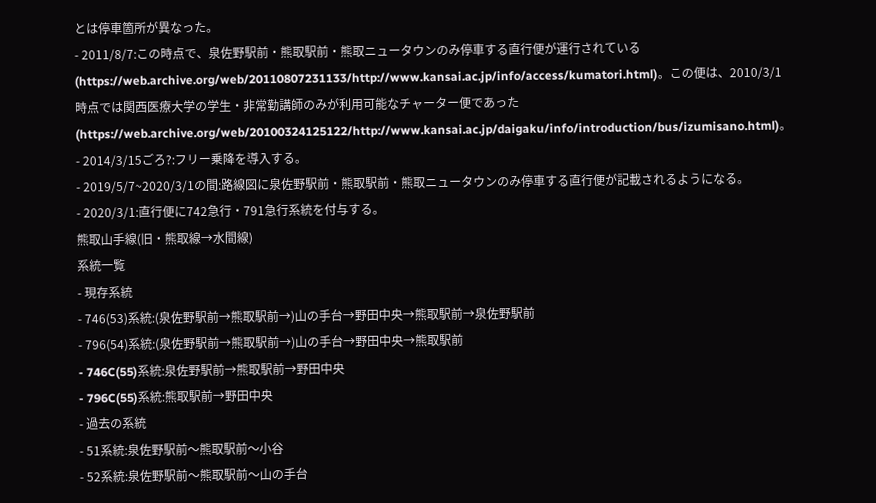とは停車箇所が異なった。
- 2011/8/7:この時点で、泉佐野駅前・熊取駅前・熊取ニュータウンのみ停車する直行便が運行されている(https://web.archive.org/web/20110807231133/http://www.kansai.ac.jp/info/access/kumatori.html)。この便は、2010/3/1時点では関西医療大学の学生・非常勤講師のみが利用可能なチャーター便であった(https://web.archive.org/web/20100324125122/http://www.kansai.ac.jp/daigaku/info/introduction/bus/izumisano.html)。
- 2014/3/15ごろ?:フリー乗降を導入する。
- 2019/5/7~2020/3/1の間:路線図に泉佐野駅前・熊取駅前・熊取ニュータウンのみ停車する直行便が記載されるようになる。
- 2020/3/1:直行便に742急行・791急行系統を付与する。
熊取山手線(旧・熊取線→水間線)
系統一覧
- 現存系統
- 746(53)系統:(泉佐野駅前→熊取駅前→)山の手台→野田中央→熊取駅前→泉佐野駅前
- 796(54)系統:(泉佐野駅前→熊取駅前→)山の手台→野田中央→熊取駅前
- 746C(55)系統:泉佐野駅前→熊取駅前→野田中央
- 796C(55)系統:熊取駅前→野田中央
- 過去の系統
- 51系統:泉佐野駅前〜熊取駅前〜小谷
- 52系統:泉佐野駅前〜熊取駅前〜山の手台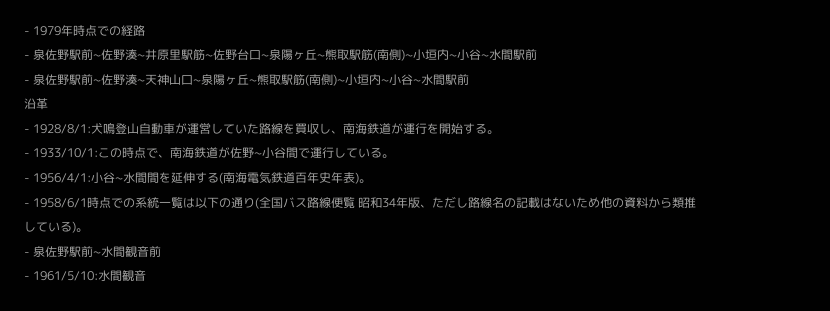- 1979年時点での経路
- 泉佐野駅前~佐野湊~井原里駅筋~佐野台口~泉陽ヶ丘~熊取駅筋(南側)~小垣内~小谷~水間駅前
- 泉佐野駅前~佐野湊~天神山口~泉陽ヶ丘~熊取駅筋(南側)~小垣内~小谷~水間駅前
沿革
- 1928/8/1:犬鳴登山自動車が運営していた路線を買収し、南海鉄道が運行を開始する。
- 1933/10/1:この時点で、南海鉄道が佐野~小谷間で運行している。
- 1956/4/1:小谷~水間間を延伸する(南海電気鉄道百年史年表)。
- 1958/6/1時点での系統一覧は以下の通り(全国バス路線便覧 昭和34年版、ただし路線名の記載はないため他の資料から類推している)。
- 泉佐野駅前~水間観音前
- 1961/5/10:水間観音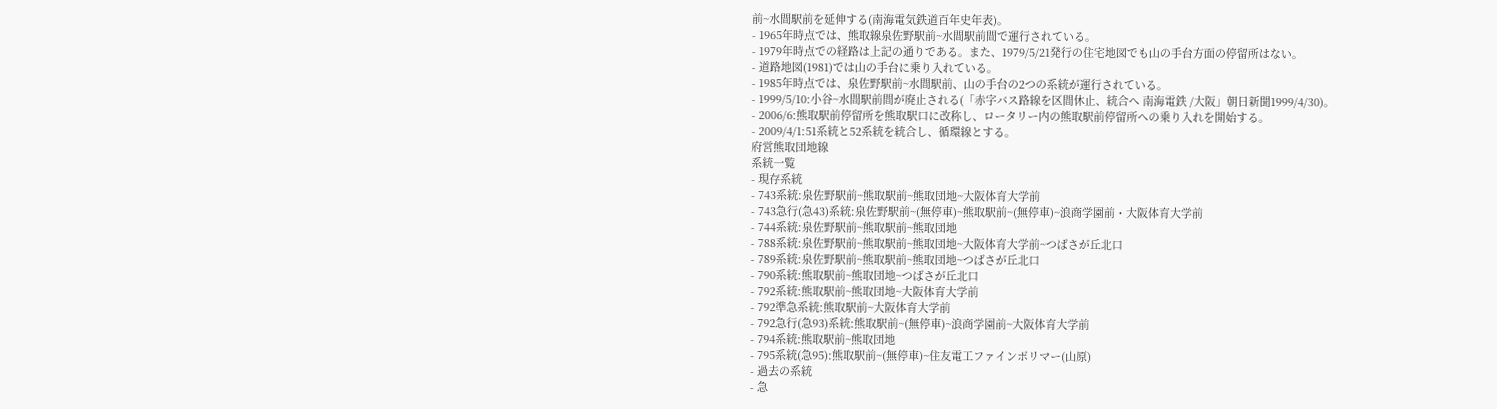前~水間駅前を延伸する(南海電気鉄道百年史年表)。
- 1965年時点では、熊取線泉佐野駅前~水間駅前間で運行されている。
- 1979年時点での経路は上記の通りである。また、1979/5/21発行の住宅地図でも山の手台方面の停留所はない。
- 道路地図(1981)では山の手台に乗り入れている。
- 1985年時点では、泉佐野駅前~水間駅前、山の手台の2つの系統が運行されている。
- 1999/5/10:小谷~水間駅前間が廃止される(「赤字バス路線を区間休止、統合へ 南海電鉄 /大阪」朝日新聞1999/4/30)。
- 2006/6:熊取駅前停留所を熊取駅口に改称し、ロータリー内の熊取駅前停留所への乗り入れを開始する。
- 2009/4/1:51系統と52系統を統合し、循環線とする。
府営熊取団地線
系統一覧
- 現存系統
- 743系統:泉佐野駅前~熊取駅前~熊取団地~大阪体育大学前
- 743急行(急43)系統:泉佐野駅前~(無停車)~熊取駅前~(無停車)~浪商学園前・大阪体育大学前
- 744系統:泉佐野駅前~熊取駅前~熊取団地
- 788系統:泉佐野駅前~熊取駅前~熊取団地~大阪体育大学前~つばさが丘北口
- 789系統:泉佐野駅前~熊取駅前~熊取団地~つばさが丘北口
- 790系統:熊取駅前~熊取団地~つばさが丘北口
- 792系統:熊取駅前~熊取団地~大阪体育大学前
- 792準急系統:熊取駅前~大阪体育大学前
- 792急行(急93)系統:熊取駅前~(無停車)~浪商学園前~大阪体育大学前
- 794系統:熊取駅前~熊取団地
- 795系統(急95):熊取駅前~(無停車)~住友電工ファインポリマー(山原)
- 過去の系統
- 急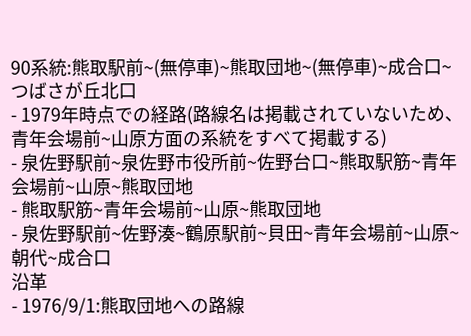90系統:熊取駅前~(無停車)~熊取団地~(無停車)~成合口~つばさが丘北口
- 1979年時点での経路(路線名は掲載されていないため、青年会場前~山原方面の系統をすべて掲載する)
- 泉佐野駅前~泉佐野市役所前~佐野台口~熊取駅筋~青年会場前~山原~熊取団地
- 熊取駅筋~青年会場前~山原~熊取団地
- 泉佐野駅前~佐野湊~鶴原駅前~貝田~青年会場前~山原~朝代~成合口
沿革
- 1976/9/1:熊取団地への路線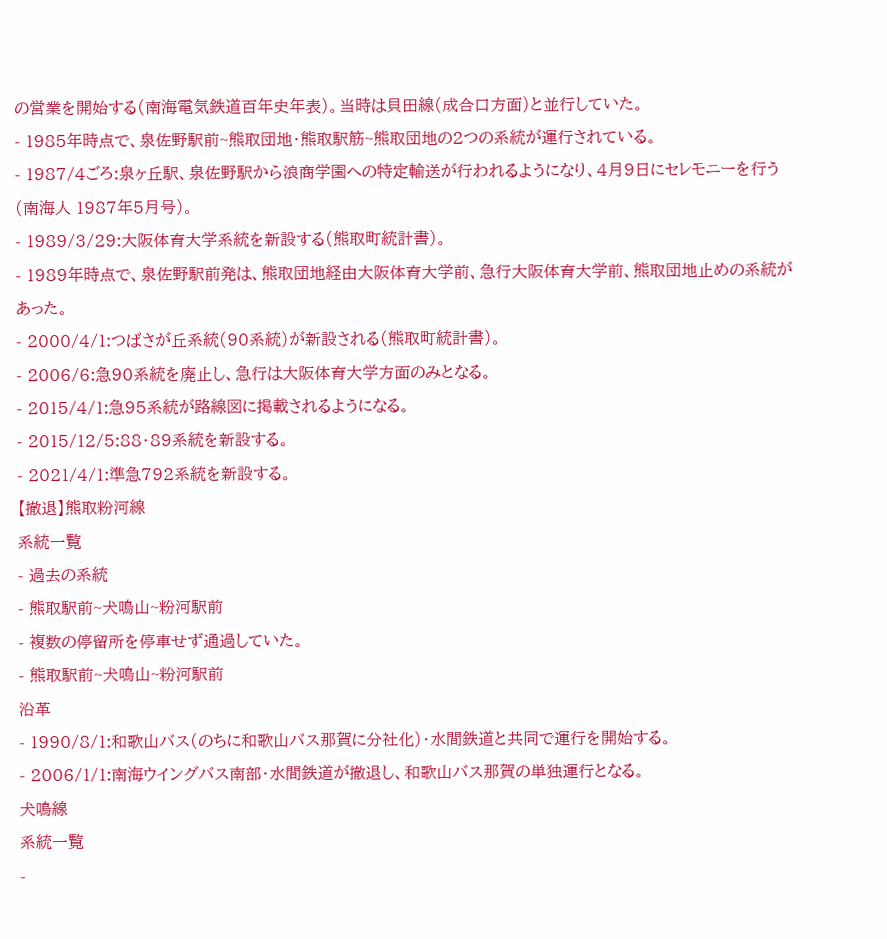の営業を開始する(南海電気鉄道百年史年表)。当時は貝田線(成合口方面)と並行していた。
- 1985年時点で、泉佐野駅前~熊取団地・熊取駅筋~熊取団地の2つの系統が運行されている。
- 1987/4ごろ:泉ヶ丘駅、泉佐野駅から浪商学園への特定輸送が行われるようになり、4月9日にセレモニーを行う(南海人 1987年5月号)。
- 1989/3/29:大阪体育大学系統を新設する(熊取町統計書)。
- 1989年時点で、泉佐野駅前発は、熊取団地経由大阪体育大学前、急行大阪体育大学前、熊取団地止めの系統があった。
- 2000/4/1:つばさが丘系統(90系統)が新設される(熊取町統計書)。
- 2006/6:急90系統を廃止し、急行は大阪体育大学方面のみとなる。
- 2015/4/1:急95系統が路線図に掲載されるようになる。
- 2015/12/5:88・89系統を新設する。
- 2021/4/1:準急792系統を新設する。
【撤退】熊取粉河線
系統一覧
- 過去の系統
- 熊取駅前~犬鳴山~粉河駅前
- 複数の停留所を停車せず通過していた。
- 熊取駅前~犬鳴山~粉河駅前
沿革
- 1990/8/1:和歌山バス(のちに和歌山バス那賀に分社化)・水間鉄道と共同で運行を開始する。
- 2006/1/1:南海ウイングバス南部・水間鉄道が撤退し、和歌山バス那賀の単独運行となる。
犬鳴線
系統一覧
-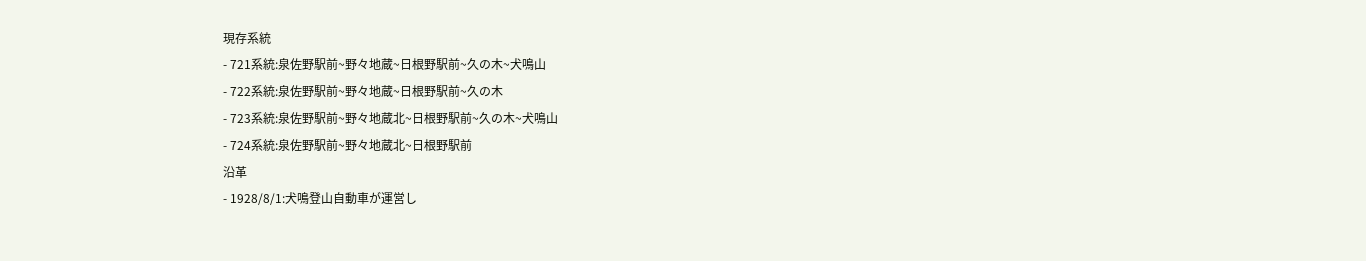現存系統
- 721系統:泉佐野駅前~野々地蔵~日根野駅前~久の木~犬鳴山
- 722系統:泉佐野駅前~野々地蔵~日根野駅前~久の木
- 723系統:泉佐野駅前~野々地蔵北~日根野駅前~久の木~犬鳴山
- 724系統:泉佐野駅前~野々地蔵北~日根野駅前
沿革
- 1928/8/1:犬鳴登山自動車が運営し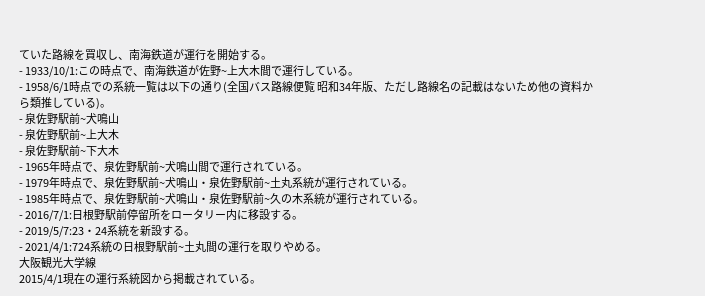ていた路線を買収し、南海鉄道が運行を開始する。
- 1933/10/1:この時点で、南海鉄道が佐野~上大木間で運行している。
- 1958/6/1時点での系統一覧は以下の通り(全国バス路線便覧 昭和34年版、ただし路線名の記載はないため他の資料から類推している)。
- 泉佐野駅前~犬鳴山
- 泉佐野駅前~上大木
- 泉佐野駅前~下大木
- 1965年時点で、泉佐野駅前~犬鳴山間で運行されている。
- 1979年時点で、泉佐野駅前~犬鳴山・泉佐野駅前~土丸系統が運行されている。
- 1985年時点で、泉佐野駅前~犬鳴山・泉佐野駅前~久の木系統が運行されている。
- 2016/7/1:日根野駅前停留所をロータリー内に移設する。
- 2019/5/7:23・24系統を新設する。
- 2021/4/1:724系統の日根野駅前~土丸間の運行を取りやめる。
大阪観光大学線
2015/4/1現在の運行系統図から掲載されている。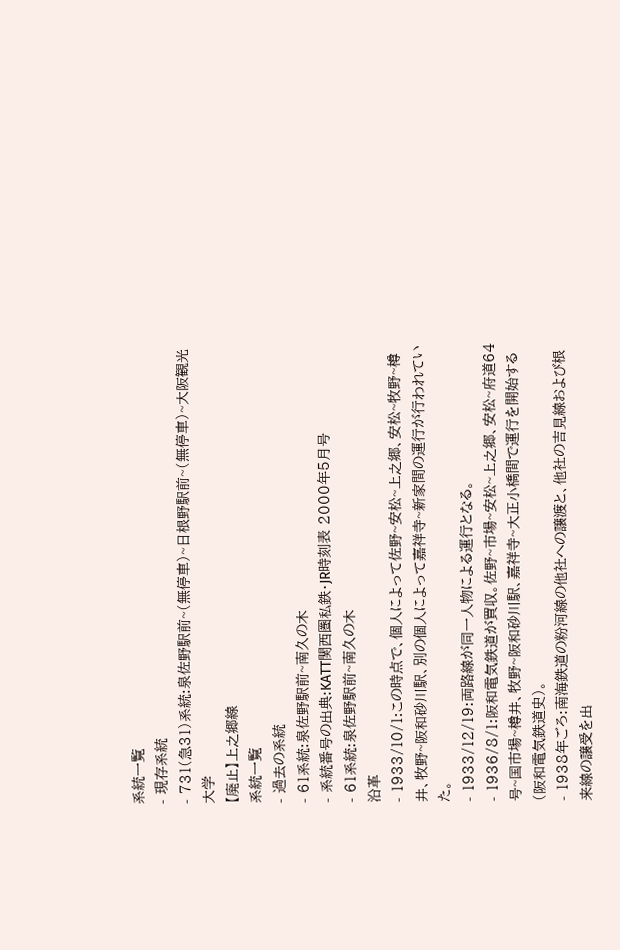系統一覧
- 現存系統
- 731(急31)系統:泉佐野駅前~(無停車)~日根野駅前~(無停車)~大阪観光大学
【廃止】上之郷線
系統一覧
- 過去の系統
- 61系統:泉佐野駅前~南久の木
- 系統番号の出典:KATT関西圏私鉄・JR時刻表 2000年5月号
- 61系統:泉佐野駅前~南久の木
沿革
- 1933/10/1:この時点で、個人によって佐野~安松~上之郷、安松~牧野~樽井、牧野~阪和砂川駅、別の個人によって嘉祥寺~新家間の運行が行われていた。
- 1933/12/19:両路線が同一人物による運行となる。
- 1936/8/1:阪和電気鉄道が買収。佐野~市場~安松~上之郷、安松~府道64号~国市場~樽井、牧野~阪和砂川駅、嘉祥寺~大正小橋間で運行を開始する(阪和電気鉄道史)。
- 1938年ごろ:南海鉄道の粉河線の他社への譲渡と、他社の吉見線および根来線の譲受を出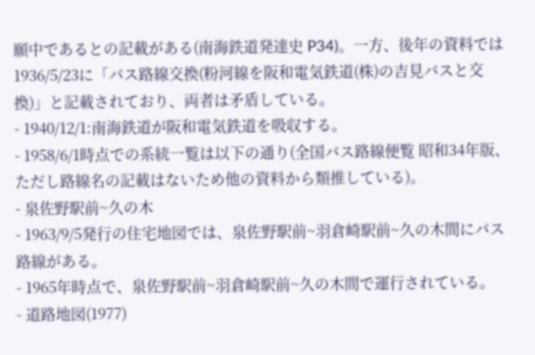願中であるとの記載がある(南海鉄道発達史 P34)。一方、後年の資料では1936/5/23に「バス路線交換(粉河線を阪和電気鉄道(株)の吉見バスと交換)」と記載されており、両者は矛盾している。
- 1940/12/1:南海鉄道が阪和電気鉄道を吸収する。
- 1958/6/1時点での系統一覧は以下の通り(全国バス路線便覧 昭和34年版、ただし路線名の記載はないため他の資料から類推している)。
- 泉佐野駅前~久の木
- 1963/9/5発行の住宅地図では、泉佐野駅前~羽倉崎駅前~久の木間にバス路線がある。
- 1965年時点で、泉佐野駅前~羽倉崎駅前~久の木間で運行されている。
- 道路地図(1977)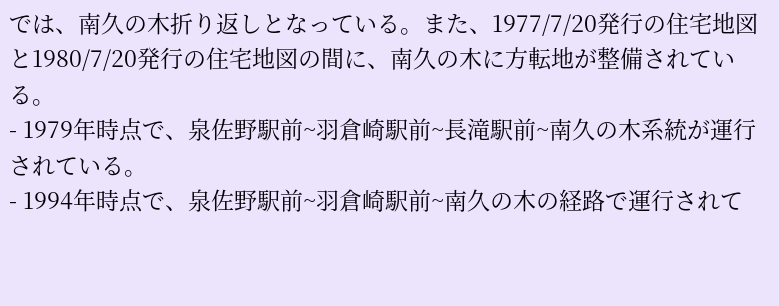では、南久の木折り返しとなっている。また、1977/7/20発行の住宅地図と1980/7/20発行の住宅地図の間に、南久の木に方転地が整備されている。
- 1979年時点で、泉佐野駅前~羽倉崎駅前~長滝駅前~南久の木系統が運行されている。
- 1994年時点で、泉佐野駅前~羽倉崎駅前~南久の木の経路で運行されて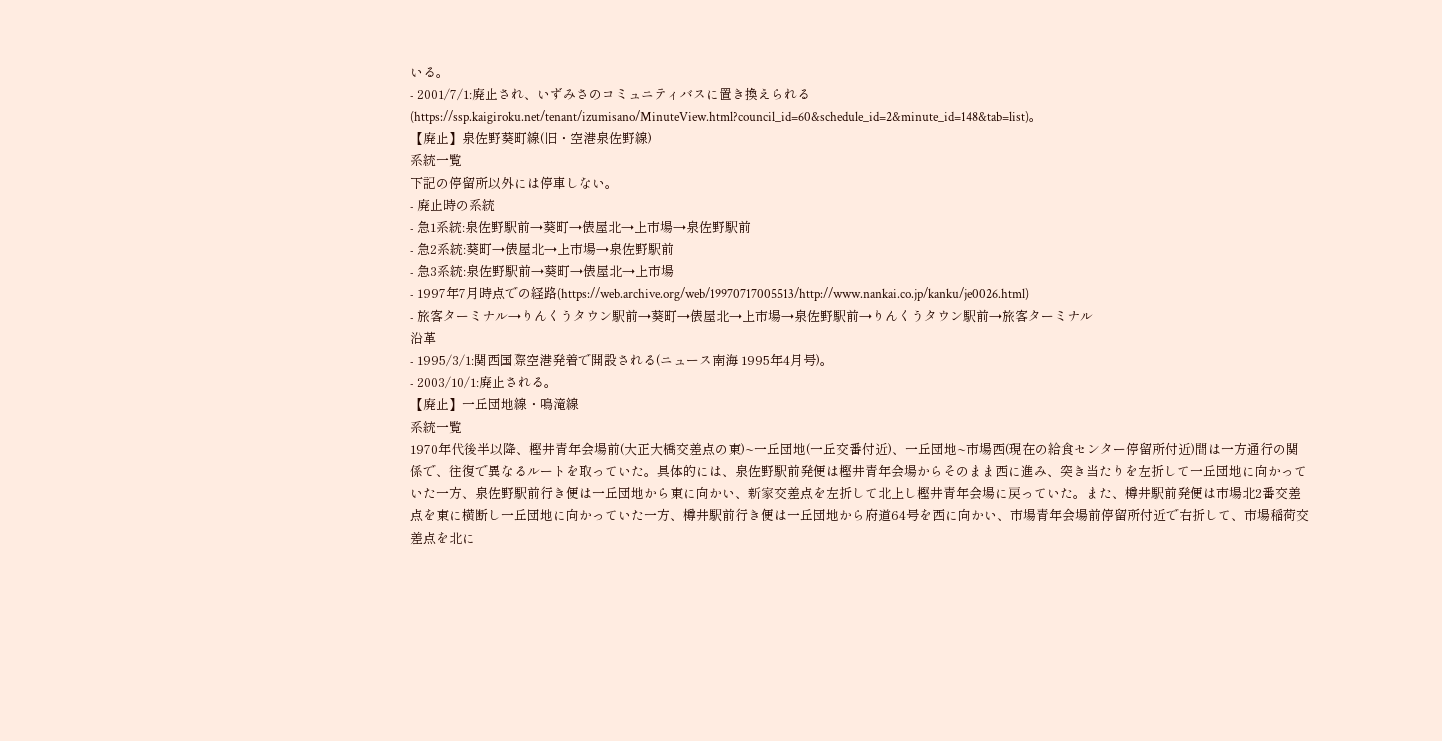いる。
- 2001/7/1:廃止され、いずみさのコミュニティバスに置き換えられる(https://ssp.kaigiroku.net/tenant/izumisano/MinuteView.html?council_id=60&schedule_id=2&minute_id=148&tab=list)。
【廃止】泉佐野葵町線(旧・空港泉佐野線)
系統一覧
下記の停留所以外には停車しない。
- 廃止時の系統
- 急1系統:泉佐野駅前→葵町→俵屋北→上市場→泉佐野駅前
- 急2系統:葵町→俵屋北→上市場→泉佐野駅前
- 急3系統:泉佐野駅前→葵町→俵屋北→上市場
- 1997年7月時点での経路(https://web.archive.org/web/19970717005513/http://www.nankai.co.jp/kanku/je0026.html)
- 旅客ターミナル→りんくうタウン駅前→葵町→俵屋北→上市場→泉佐野駅前→りんくうタウン駅前→旅客ターミナル
沿革
- 1995/3/1:関西国際空港発着で開設される(ニュース南海 1995年4月号)。
- 2003/10/1:廃止される。
【廃止】一丘団地線・鳴滝線
系統一覧
1970年代後半以降、樫井青年会場前(大正大橋交差点の東)~一丘団地(一丘交番付近)、一丘団地~市場西(現在の給食センター停留所付近)間は一方通行の関係で、往復で異なるルートを取っていた。具体的には、泉佐野駅前発便は樫井青年会場からそのまま西に進み、突き当たりを左折して一丘団地に向かっていた一方、泉佐野駅前行き便は一丘団地から東に向かい、新家交差点を左折して北上し樫井青年会場に戻っていた。また、樽井駅前発便は市場北2番交差点を東に横断し一丘団地に向かっていた一方、樽井駅前行き便は一丘団地から府道64号を西に向かい、市場青年会場前停留所付近で右折して、市場稲荷交差点を北に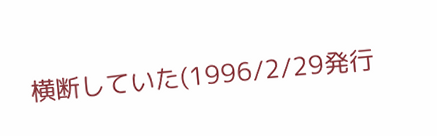横断していた(1996/2/29発行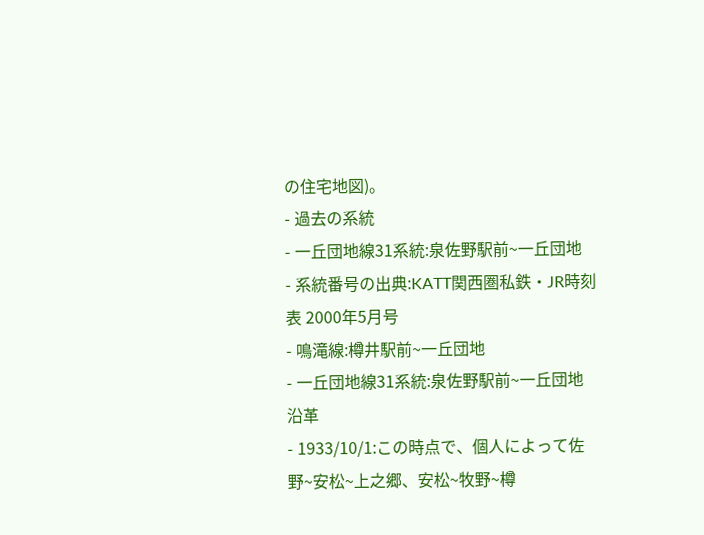の住宅地図)。
- 過去の系統
- 一丘団地線31系統:泉佐野駅前~一丘団地
- 系統番号の出典:KATT関西圏私鉄・JR時刻表 2000年5月号
- 鳴滝線:樽井駅前~一丘団地
- 一丘団地線31系統:泉佐野駅前~一丘団地
沿革
- 1933/10/1:この時点で、個人によって佐野~安松~上之郷、安松~牧野~樽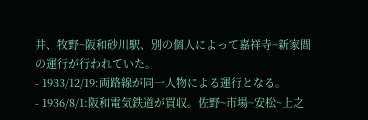井、牧野~阪和砂川駅、別の個人によって嘉祥寺~新家間の運行が行われていた。
- 1933/12/19:両路線が同一人物による運行となる。
- 1936/8/1:阪和電気鉄道が買収。佐野~市場~安松~上之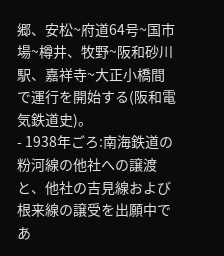郷、安松~府道64号~国市場~樽井、牧野~阪和砂川駅、嘉祥寺~大正小橋間で運行を開始する(阪和電気鉄道史)。
- 1938年ごろ:南海鉄道の粉河線の他社への譲渡と、他社の吉見線および根来線の譲受を出願中であ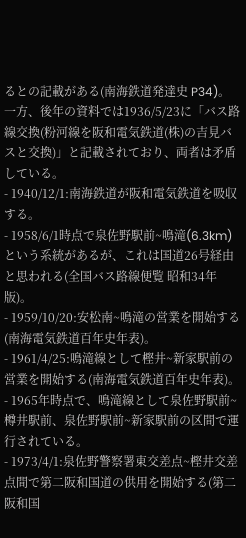るとの記載がある(南海鉄道発達史 P34)。一方、後年の資料では1936/5/23に「バス路線交換(粉河線を阪和電気鉄道(株)の吉見バスと交換)」と記載されており、両者は矛盾している。
- 1940/12/1:南海鉄道が阪和電気鉄道を吸収する。
- 1958/6/1時点で泉佐野駅前~鳴滝(6.3km)という系統があるが、これは国道26号経由と思われる(全国バス路線便覧 昭和34年版)。
- 1959/10/20:安松南~鳴滝の営業を開始する(南海電気鉄道百年史年表)。
- 1961/4/25:鳴滝線として樫井~新家駅前の営業を開始する(南海電気鉄道百年史年表)。
- 1965年時点で、鳴滝線として泉佐野駅前~樽井駅前、泉佐野駅前~新家駅前の区間で運行されている。
- 1973/4/1:泉佐野警察署東交差点~樫井交差点間で第二阪和国道の供用を開始する(第二阪和国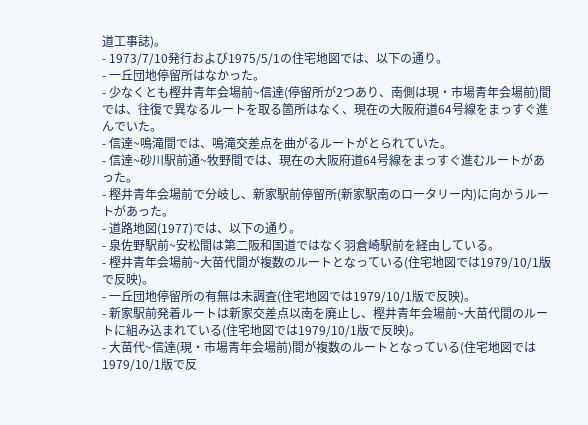道工事誌)。
- 1973/7/10発行および1975/5/1の住宅地図では、以下の通り。
- 一丘団地停留所はなかった。
- 少なくとも樫井青年会場前~信達(停留所が2つあり、南側は現・市場青年会場前)間では、往復で異なるルートを取る箇所はなく、現在の大阪府道64号線をまっすぐ進んでいた。
- 信達~鳴滝間では、鳴滝交差点を曲がるルートがとられていた。
- 信達~砂川駅前通~牧野間では、現在の大阪府道64号線をまっすぐ進むルートがあった。
- 樫井青年会場前で分岐し、新家駅前停留所(新家駅南のロータリー内)に向かうルートがあった。
- 道路地図(1977)では、以下の通り。
- 泉佐野駅前~安松間は第二阪和国道ではなく羽倉崎駅前を経由している。
- 樫井青年会場前~大苗代間が複数のルートとなっている(住宅地図では1979/10/1版で反映)。
- 一丘団地停留所の有無は未調査(住宅地図では1979/10/1版で反映)。
- 新家駅前発着ルートは新家交差点以南を廃止し、樫井青年会場前~大苗代間のルートに組み込まれている(住宅地図では1979/10/1版で反映)。
- 大苗代~信達(現・市場青年会場前)間が複数のルートとなっている(住宅地図では1979/10/1版で反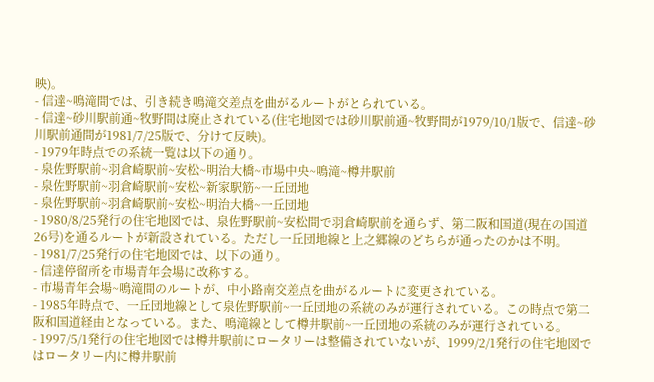映)。
- 信達~鳴滝間では、引き続き鳴滝交差点を曲がるルートがとられている。
- 信達~砂川駅前通~牧野間は廃止されている(住宅地図では砂川駅前通~牧野間が1979/10/1版で、信達~砂川駅前通間が1981/7/25版で、分けて反映)。
- 1979年時点での系統一覧は以下の通り。
- 泉佐野駅前~羽倉崎駅前~安松~明治大橋~市場中央~鳴滝~樽井駅前
- 泉佐野駅前~羽倉崎駅前~安松~新家駅筋~一丘団地
- 泉佐野駅前~羽倉崎駅前~安松~明治大橋~一丘団地
- 1980/8/25発行の住宅地図では、泉佐野駅前~安松間で羽倉崎駅前を通らず、第二阪和国道(現在の国道26号)を通るルートが新設されている。ただし一丘団地線と上之郷線のどちらが通ったのかは不明。
- 1981/7/25発行の住宅地図では、以下の通り。
- 信達停留所を市場青年会場に改称する。
- 市場青年会場~鳴滝間のルートが、中小路南交差点を曲がるルートに変更されている。
- 1985年時点で、一丘団地線として泉佐野駅前~一丘団地の系統のみが運行されている。この時点で第二阪和国道経由となっている。また、鳴滝線として樽井駅前~一丘団地の系統のみが運行されている。
- 1997/5/1発行の住宅地図では樽井駅前にロータリーは整備されていないが、1999/2/1発行の住宅地図ではロータリー内に樽井駅前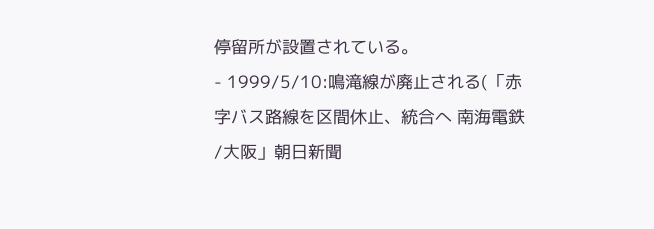停留所が設置されている。
- 1999/5/10:鳴滝線が廃止される(「赤字バス路線を区間休止、統合へ 南海電鉄 /大阪」朝日新聞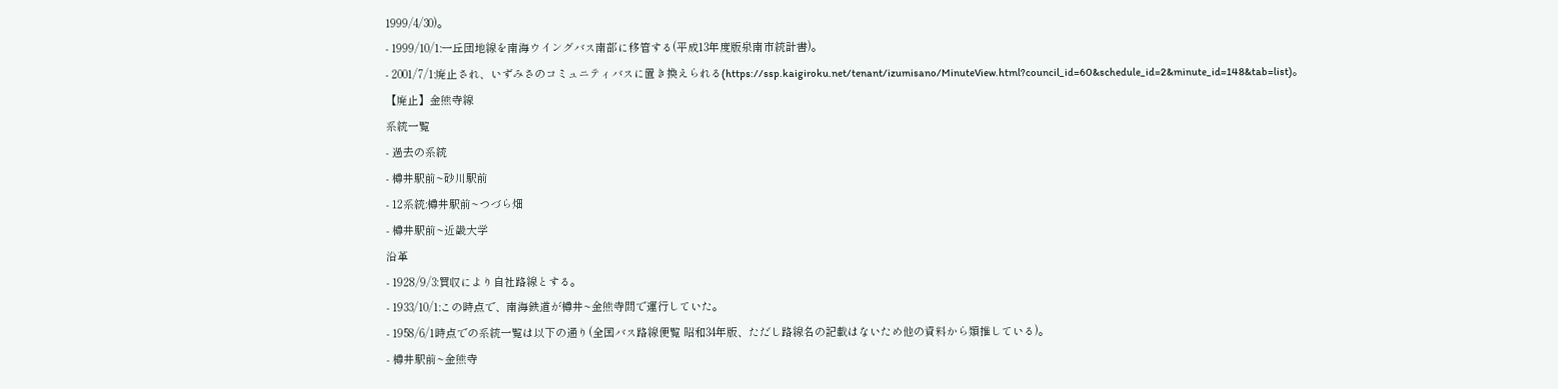1999/4/30)。
- 1999/10/1:一丘団地線を南海ウイングバス南部に移管する(平成13年度版泉南市統計書)。
- 2001/7/1:廃止され、いずみさのコミュニティバスに置き換えられる(https://ssp.kaigiroku.net/tenant/izumisano/MinuteView.html?council_id=60&schedule_id=2&minute_id=148&tab=list)。
【廃止】金熊寺線
系統一覧
- 過去の系統
- 樽井駅前~砂川駅前
- 12系統:樽井駅前~つづら畑
- 樽井駅前~近畿大学
沿革
- 1928/9/3:買収により自社路線とする。
- 1933/10/1:この時点で、南海鉄道が樽井~金熊寺間で運行していた。
- 1958/6/1時点での系統一覧は以下の通り(全国バス路線便覧 昭和34年版、ただし路線名の記載はないため他の資料から類推している)。
- 樽井駅前~金熊寺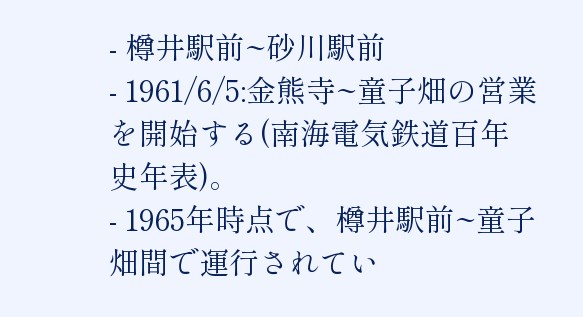- 樽井駅前~砂川駅前
- 1961/6/5:金熊寺~童子畑の営業を開始する(南海電気鉄道百年史年表)。
- 1965年時点で、樽井駅前~童子畑間で運行されてい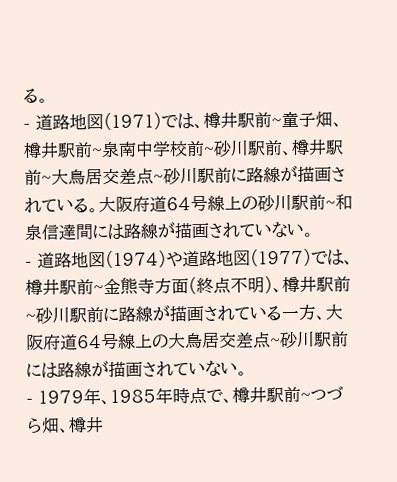る。
- 道路地図(1971)では、樽井駅前~童子畑、樽井駅前~泉南中学校前~砂川駅前、樽井駅前~大鳥居交差点~砂川駅前に路線が描画されている。大阪府道64号線上の砂川駅前~和泉信達間には路線が描画されていない。
- 道路地図(1974)や道路地図(1977)では、樽井駅前~金熊寺方面(終点不明)、樽井駅前~砂川駅前に路線が描画されている一方、大阪府道64号線上の大鳥居交差点~砂川駅前には路線が描画されていない。
- 1979年、1985年時点で、樽井駅前~つづら畑、樽井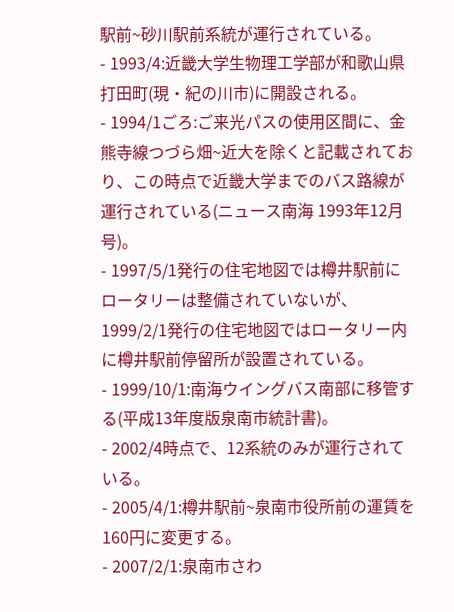駅前~砂川駅前系統が運行されている。
- 1993/4:近畿大学生物理工学部が和歌山県打田町(現・紀の川市)に開設される。
- 1994/1ごろ:ご来光パスの使用区間に、金熊寺線つづら畑~近大を除くと記載されており、この時点で近畿大学までのバス路線が運行されている(ニュース南海 1993年12月号)。
- 1997/5/1発行の住宅地図では樽井駅前にロータリーは整備されていないが、1999/2/1発行の住宅地図ではロータリー内に樽井駅前停留所が設置されている。
- 1999/10/1:南海ウイングバス南部に移管する(平成13年度版泉南市統計書)。
- 2002/4時点で、12系統のみが運行されている。
- 2005/4/1:樽井駅前~泉南市役所前の運賃を160円に変更する。
- 2007/2/1:泉南市さわ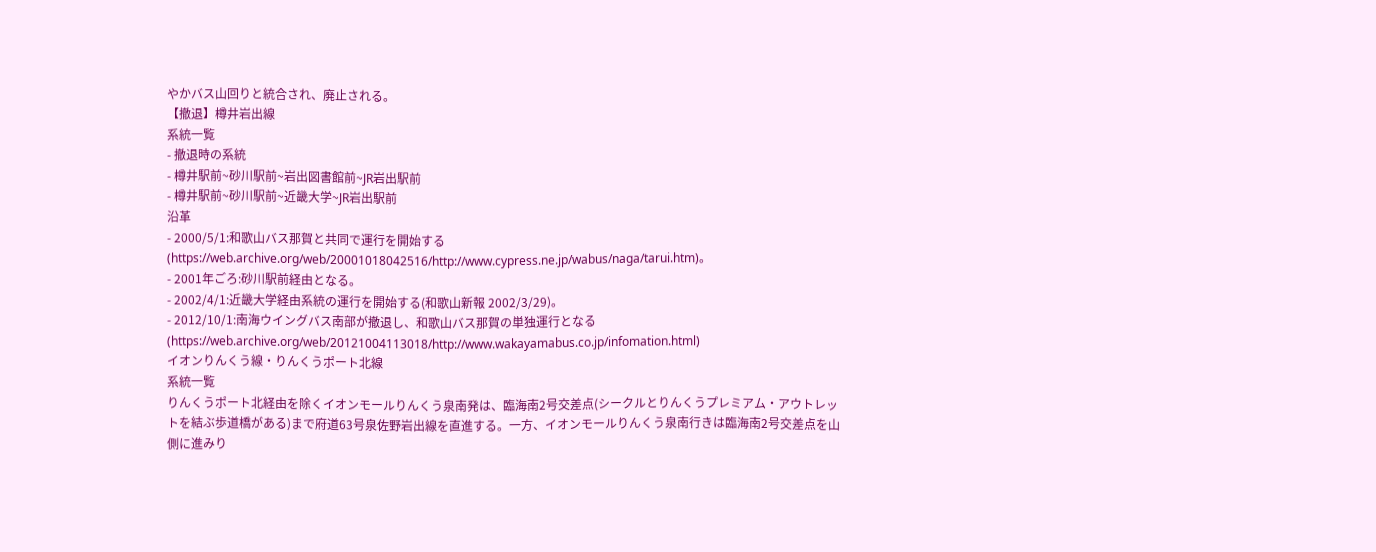やかバス山回りと統合され、廃止される。
【撤退】樽井岩出線
系統一覧
- 撤退時の系統
- 樽井駅前~砂川駅前~岩出図書館前~JR岩出駅前
- 樽井駅前~砂川駅前~近畿大学~JR岩出駅前
沿革
- 2000/5/1:和歌山バス那賀と共同で運行を開始する(https://web.archive.org/web/20001018042516/http://www.cypress.ne.jp/wabus/naga/tarui.htm)。
- 2001年ごろ:砂川駅前経由となる。
- 2002/4/1:近畿大学経由系統の運行を開始する(和歌山新報 2002/3/29)。
- 2012/10/1:南海ウイングバス南部が撤退し、和歌山バス那賀の単独運行となる(https://web.archive.org/web/20121004113018/http://www.wakayamabus.co.jp/infomation.html)
イオンりんくう線・りんくうポート北線
系統一覧
りんくうポート北経由を除くイオンモールりんくう泉南発は、臨海南2号交差点(シークルとりんくうプレミアム・アウトレットを結ぶ歩道橋がある)まで府道63号泉佐野岩出線を直進する。一方、イオンモールりんくう泉南行きは臨海南2号交差点を山側に進みり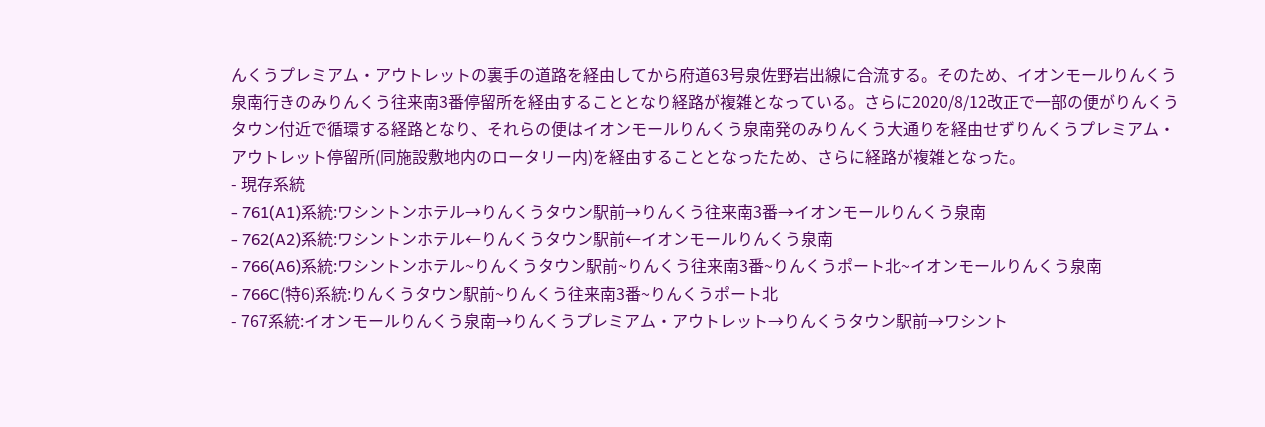んくうプレミアム・アウトレットの裏手の道路を経由してから府道63号泉佐野岩出線に合流する。そのため、イオンモールりんくう泉南行きのみりんくう往来南3番停留所を経由することとなり経路が複雑となっている。さらに2020/8/12改正で一部の便がりんくうタウン付近で循環する経路となり、それらの便はイオンモールりんくう泉南発のみりんくう大通りを経由せずりんくうプレミアム・アウトレット停留所(同施設敷地内のロータリー内)を経由することとなったため、さらに経路が複雑となった。
- 現存系統
- 761(A1)系統:ワシントンホテル→りんくうタウン駅前→りんくう往来南3番→イオンモールりんくう泉南
- 762(A2)系統:ワシントンホテル←りんくうタウン駅前←イオンモールりんくう泉南
- 766(A6)系統:ワシントンホテル~りんくうタウン駅前~りんくう往来南3番~りんくうポート北~イオンモールりんくう泉南
- 766C(特6)系統:りんくうタウン駅前~りんくう往来南3番~りんくうポート北
- 767系統:イオンモールりんくう泉南→りんくうプレミアム・アウトレット→りんくうタウン駅前→ワシント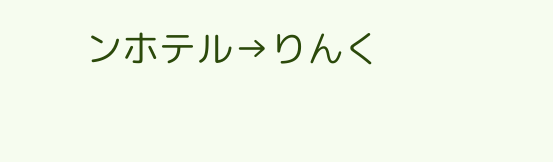ンホテル→りんく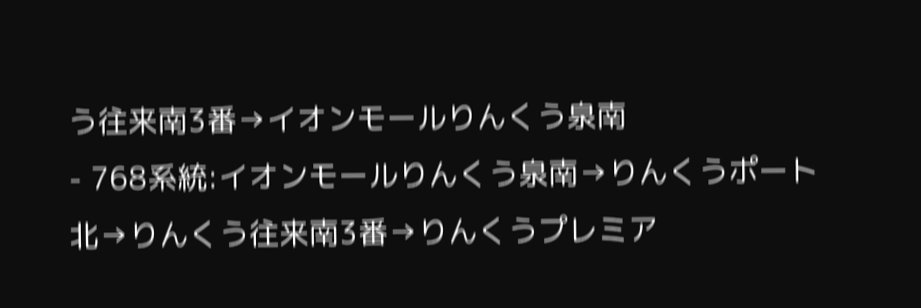う往来南3番→イオンモールりんくう泉南
- 768系統:イオンモールりんくう泉南→りんくうポート北→りんくう往来南3番→りんくうプレミア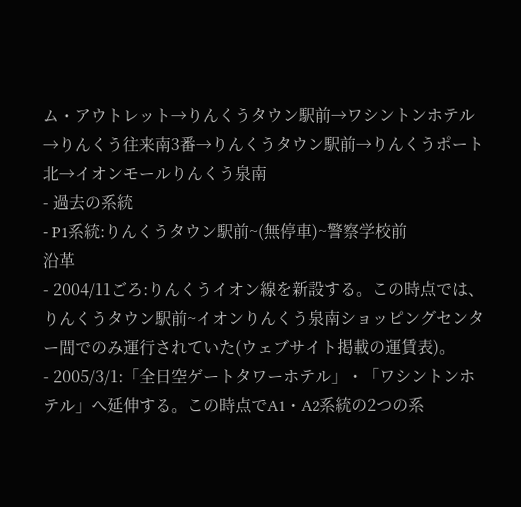ム・アウトレット→りんくうタウン駅前→ワシントンホテル→りんくう往来南3番→りんくうタウン駅前→りんくうポート北→イオンモールりんくう泉南
- 過去の系統
- P1系統:りんくうタウン駅前~(無停車)~警察学校前
沿革
- 2004/11ごろ:りんくうイオン線を新設する。この時点では、りんくうタウン駅前~イオンりんくう泉南ショッピングセンター間でのみ運行されていた(ウェブサイト掲載の運賃表)。
- 2005/3/1:「全日空ゲートタワーホテル」・「ワシントンホテル」へ延伸する。この時点でA1・A2系統の2つの系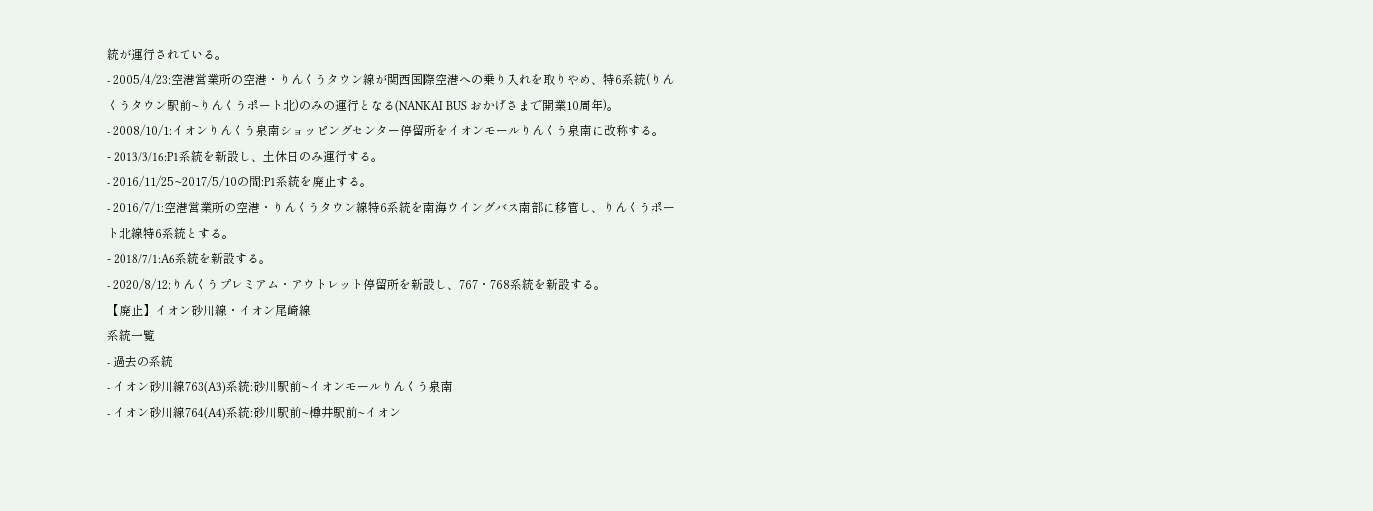統が運行されている。
- 2005/4/23:空港営業所の空港・りんくうタウン線が関西国際空港への乗り入れを取りやめ、特6系統(りんくうタウン駅前~りんくうポート北)のみの運行となる(NANKAI BUS おかげさまで開業10周年)。
- 2008/10/1:イオンりんくう泉南ショッピングセンター停留所をイオンモールりんくう泉南に改称する。
- 2013/3/16:P1系統を新設し、土休日のみ運行する。
- 2016/11/25~2017/5/10の間:P1系統を廃止する。
- 2016/7/1:空港営業所の空港・りんくうタウン線特6系統を南海ウイングバス南部に移管し、りんくうポート北線特6系統とする。
- 2018/7/1:A6系統を新設する。
- 2020/8/12:りんくうプレミアム・アウトレット停留所を新設し、767・768系統を新設する。
【廃止】イオン砂川線・イオン尾崎線
系統一覧
- 過去の系統
- イオン砂川線763(A3)系統:砂川駅前~イオンモールりんくう泉南
- イオン砂川線764(A4)系統:砂川駅前~樽井駅前~イオン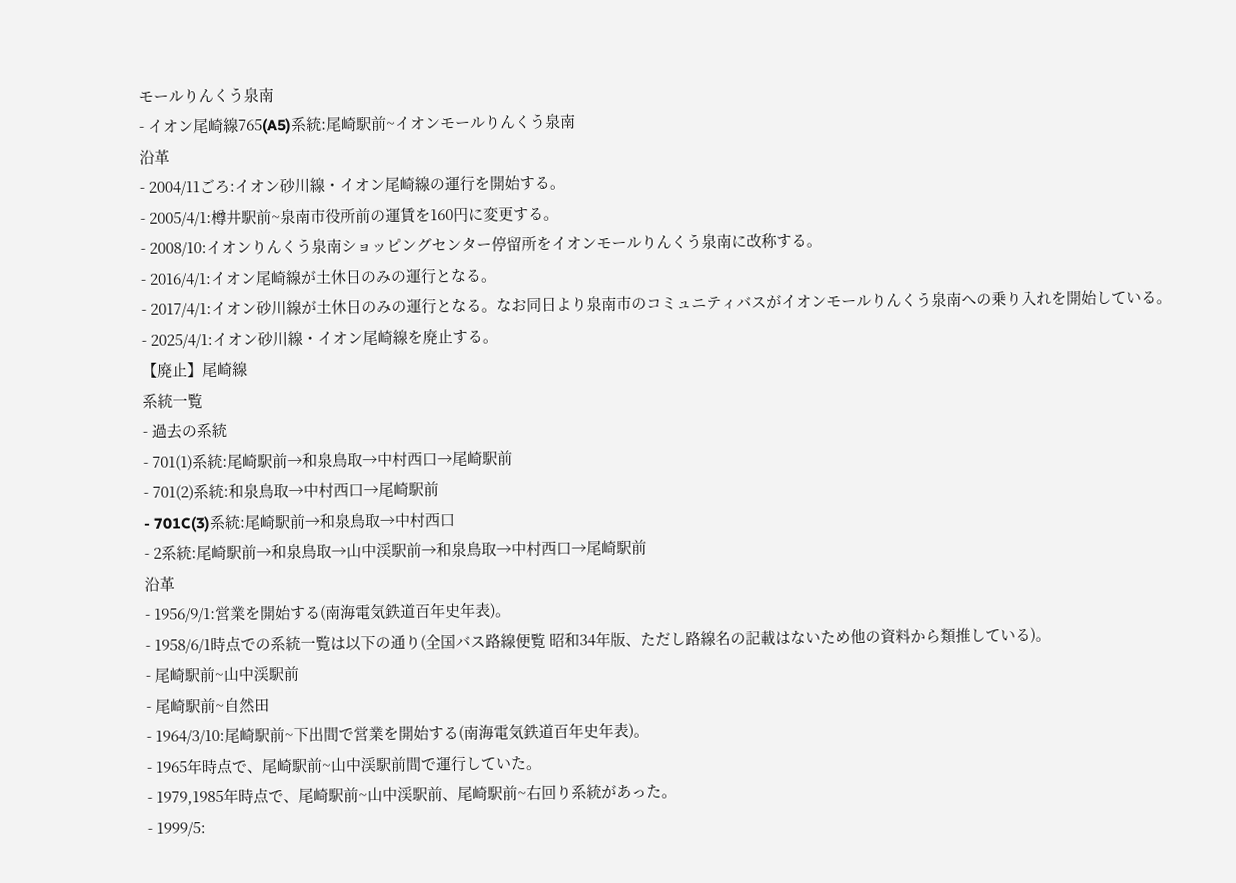モールりんくう泉南
- イオン尾崎線765(A5)系統:尾崎駅前~イオンモールりんくう泉南
沿革
- 2004/11ごろ:イオン砂川線・イオン尾崎線の運行を開始する。
- 2005/4/1:樽井駅前~泉南市役所前の運賃を160円に変更する。
- 2008/10:イオンりんくう泉南ショッピングセンター停留所をイオンモールりんくう泉南に改称する。
- 2016/4/1:イオン尾崎線が土休日のみの運行となる。
- 2017/4/1:イオン砂川線が土休日のみの運行となる。なお同日より泉南市のコミュニティバスがイオンモールりんくう泉南への乗り入れを開始している。
- 2025/4/1:イオン砂川線・イオン尾崎線を廃止する。
【廃止】尾崎線
系統一覧
- 過去の系統
- 701(1)系統:尾崎駅前→和泉鳥取→中村西口→尾崎駅前
- 701(2)系統:和泉鳥取→中村西口→尾崎駅前
- 701C(3)系統:尾崎駅前→和泉鳥取→中村西口
- 2系統:尾崎駅前→和泉鳥取→山中渓駅前→和泉鳥取→中村西口→尾崎駅前
沿革
- 1956/9/1:営業を開始する(南海電気鉄道百年史年表)。
- 1958/6/1時点での系統一覧は以下の通り(全国バス路線便覧 昭和34年版、ただし路線名の記載はないため他の資料から類推している)。
- 尾崎駅前~山中渓駅前
- 尾崎駅前~自然田
- 1964/3/10:尾崎駅前~下出間で営業を開始する(南海電気鉄道百年史年表)。
- 1965年時点で、尾崎駅前~山中渓駅前間で運行していた。
- 1979,1985年時点で、尾崎駅前~山中渓駅前、尾崎駅前~右回り系統があった。
- 1999/5: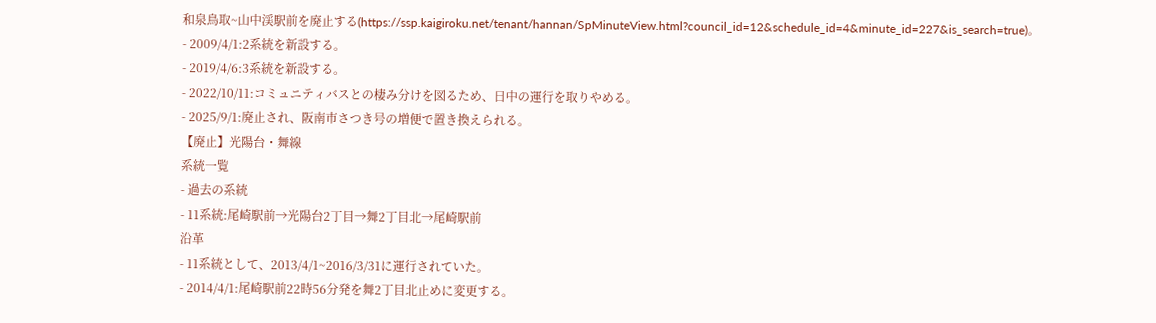和泉鳥取~山中渓駅前を廃止する(https://ssp.kaigiroku.net/tenant/hannan/SpMinuteView.html?council_id=12&schedule_id=4&minute_id=227&is_search=true)。
- 2009/4/1:2系統を新設する。
- 2019/4/6:3系統を新設する。
- 2022/10/11:コミュニティバスとの棲み分けを図るため、日中の運行を取りやめる。
- 2025/9/1:廃止され、阪南市さつき号の増便で置き換えられる。
【廃止】光陽台・舞線
系統一覧
- 過去の系統
- 11系統:尾崎駅前→光陽台2丁目→舞2丁目北→尾崎駅前
沿革
- 11系統として、2013/4/1~2016/3/31に運行されていた。
- 2014/4/1:尾崎駅前22時56分発を舞2丁目北止めに変更する。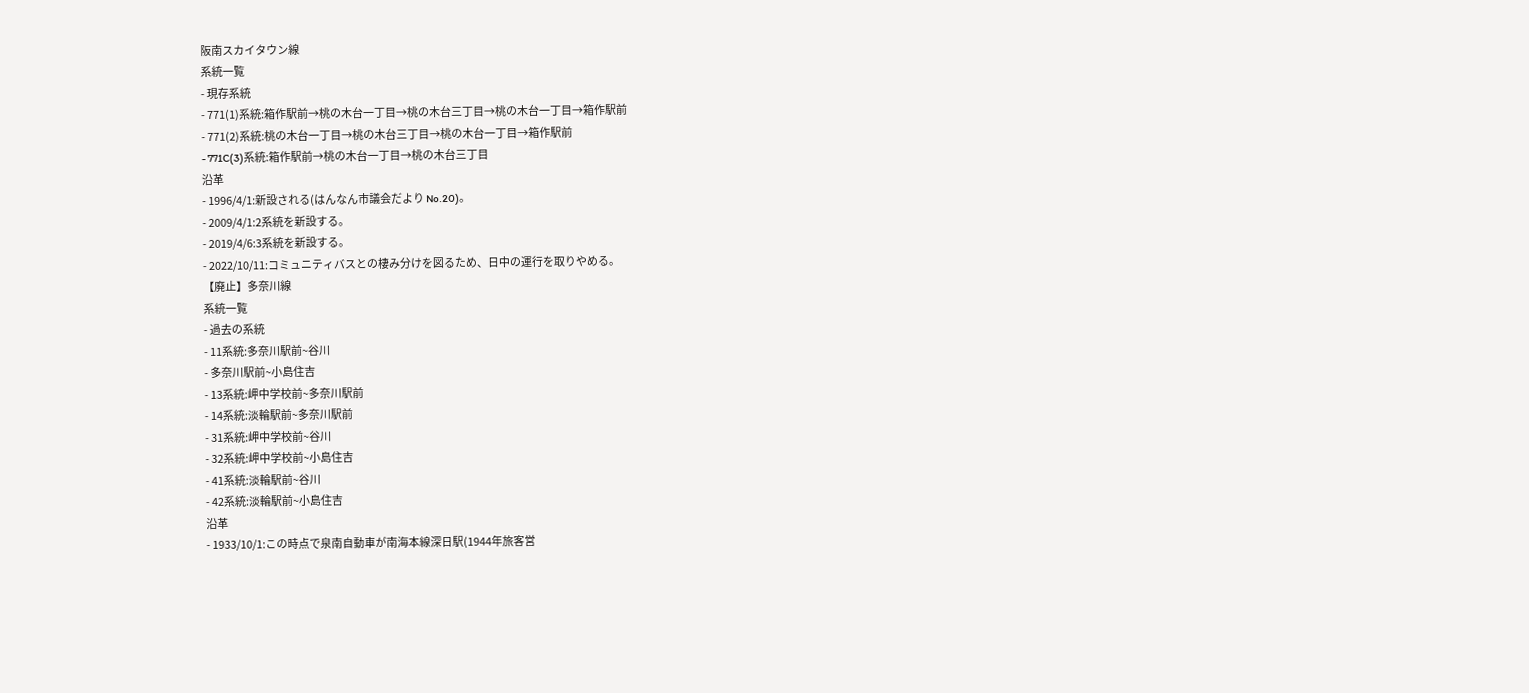阪南スカイタウン線
系統一覧
- 現存系統
- 771(1)系統:箱作駅前→桃の木台一丁目→桃の木台三丁目→桃の木台一丁目→箱作駅前
- 771(2)系統:桃の木台一丁目→桃の木台三丁目→桃の木台一丁目→箱作駅前
- 771C(3)系統:箱作駅前→桃の木台一丁目→桃の木台三丁目
沿革
- 1996/4/1:新設される(はんなん市議会だより No.20)。
- 2009/4/1:2系統を新設する。
- 2019/4/6:3系統を新設する。
- 2022/10/11:コミュニティバスとの棲み分けを図るため、日中の運行を取りやめる。
【廃止】多奈川線
系統一覧
- 過去の系統
- 11系統:多奈川駅前~谷川
- 多奈川駅前~小島住吉
- 13系統:岬中学校前~多奈川駅前
- 14系統:淡輪駅前~多奈川駅前
- 31系統:岬中学校前~谷川
- 32系統:岬中学校前~小島住吉
- 41系統:淡輪駅前~谷川
- 42系統:淡輪駅前~小島住吉
沿革
- 1933/10/1:この時点で泉南自動車が南海本線深日駅(1944年旅客営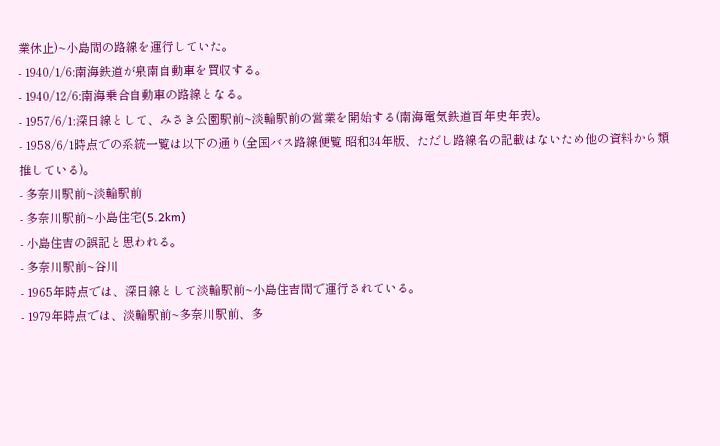業休止)~小島間の路線を運行していた。
- 1940/1/6:南海鉄道が泉南自動車を買収する。
- 1940/12/6:南海乗合自動車の路線となる。
- 1957/6/1:深日線として、みさき公園駅前~淡輪駅前の営業を開始する(南海電気鉄道百年史年表)。
- 1958/6/1時点での系統一覧は以下の通り(全国バス路線便覧 昭和34年版、ただし路線名の記載はないため他の資料から類推している)。
- 多奈川駅前~淡輪駅前
- 多奈川駅前~小島住宅(5.2km)
- 小島住吉の誤記と思われる。
- 多奈川駅前~谷川
- 1965年時点では、深日線として淡輪駅前~小島住吉間で運行されている。
- 1979年時点では、淡輪駅前~多奈川駅前、多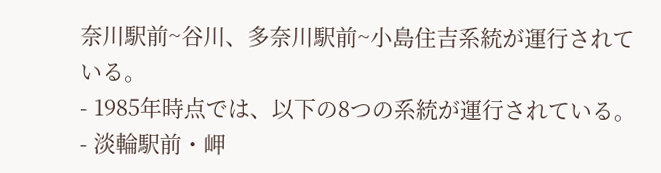奈川駅前~谷川、多奈川駅前~小島住吉系統が運行されている。
- 1985年時点では、以下の8つの系統が運行されている。
- 淡輪駅前・岬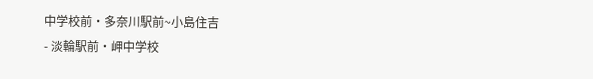中学校前・多奈川駅前~小島住吉
- 淡輪駅前・岬中学校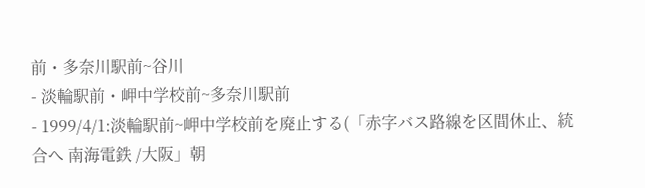前・多奈川駅前~谷川
- 淡輪駅前・岬中学校前~多奈川駅前
- 1999/4/1:淡輪駅前~岬中学校前を廃止する(「赤字バス路線を区間休止、統合へ 南海電鉄 /大阪」朝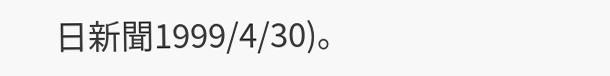日新聞1999/4/30)。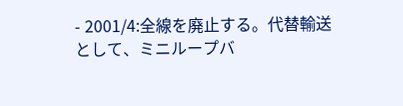- 2001/4:全線を廃止する。代替輸送として、ミニループバ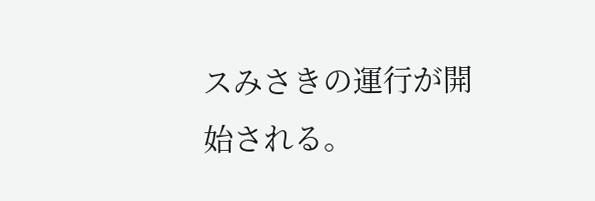スみさきの運行が開始される。